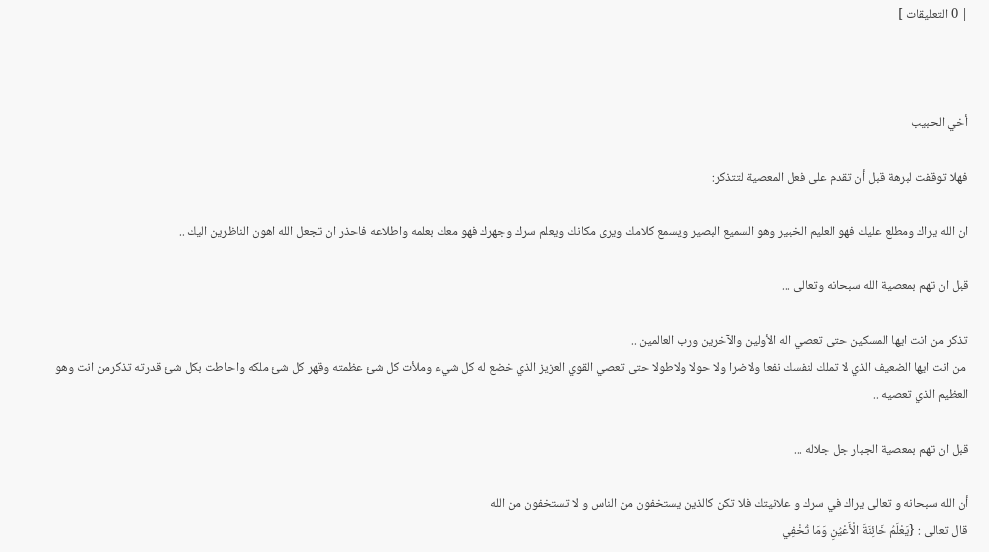| 0 التعليقات ]



أخي الحبيب

فهلا توقفت لبرهة قبل أن تقدم على فعل المعصية لتتذكر:

ان الله يراك ومطلع عليك فهو العليم الخبير وهو السميع البصير ويسمع كلامك ويرى مكانك ويعلم سرك وجهرك فهو معك بعلمه واطلاعه فاحذر ان تجعل الله اهون الناظرين اليك ..

قبل ان تهم بمعصية الله سبحانه وتعالى ...

تذكر من انت ايها المسكين حتى تعصي اله الأولين والآخرين ورب العالمين ..
 من انت ايها الضعيف الذي لا تملك لنفسك نفعا ولاضرا ولا حولا ولاطولا حتى تعصي القوي العزيز الذي خضع له كل شيء وملأت كل شئ عظمته وقهر كل شئ ملكه واحاطت بكل شئ قدرته تذكرمن انت وهو العظيم الذي تعصيه ..

قبل ان تهم بمعصية الجبار جل جلاله ...

أن الله سبحانه و تعالى يراك في سرك و علانيتك فلا تكن كالذين يستخفون من الناس و لا تستخفون من الله
قال تعالى : {يَعْلَمُ خَائِنَةَ الْأَعْيُنِ وَمَا تُخْفِي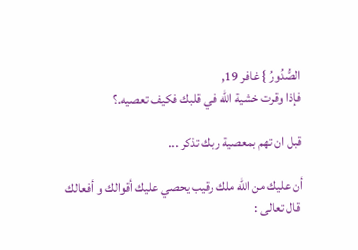الصُّدُورُ } غافر 19,
فإذا وقرت خشية الله في قلبك فكيف تعصيه.؟

قبل ان تهم بمعصية ربك تذكر ...

أن عليك من الله ملك رقيب يحصي عليك أقوالك و أفعالك
 قال تعالى :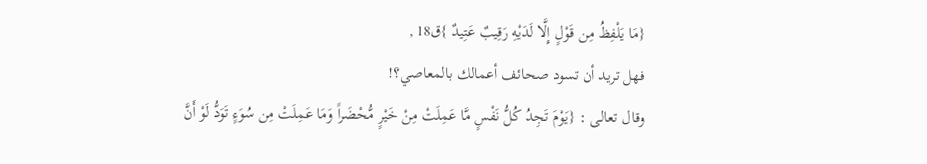{مَا يَلْفِظُ مِن قَوْلٍ إِلَّا لَدَيْهِ رَقِيبٌ عَتِيدٌ }ق18 ,
فهل تريد أن تسود صحائف أعمالك بالمعاصي؟!
وقال تعالى : {يَوْمَ تَجِدُ كُلُّ نَفْسٍ مَّا عَمِلَتْ مِنْ خَيْرٍ مُّحْضَراً وَمَا عَمِلَتْ مِن سُوَءٍ تَوَدُّ لَوْ أَنَّ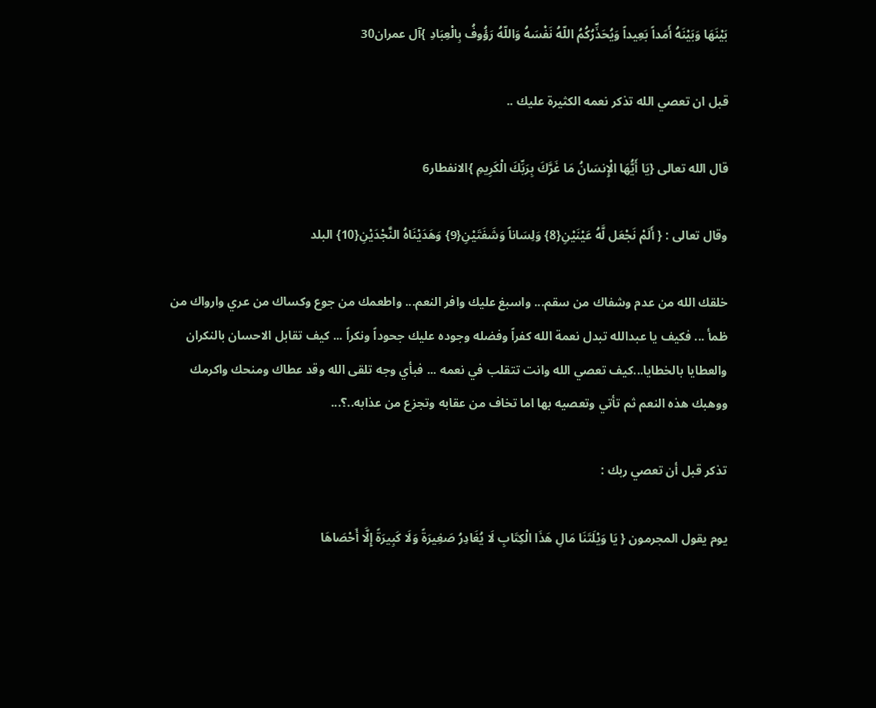بَيْنَهَا وَبَيْنَهُ أَمَداً بَعِيداً وَيُحَذِّرُكُمُ اللّهُ نَفْسَهُ وَاللّهُ رَؤُوفُ بِالْعِبَادِ }آل عمران30

قبل ان تعصي الله تذكر نعمه الكثيرة عليك ..

قال الله تعالى {يَا أَيُّهَا الْإِنسَانُ مَا غَرَّكَ بِرَبِّكَ الْكَرِيمِ }الانفطار6

وقال تعالى : { أَلَمْ نَجْعَل لَّهُ عَيْنَيْنِ{8} وَلِسَاناً وَشَفَتَيْنِ{9} وَهَدَيْنَاهُ النَّجْدَيْنِ{10} البلد

خلقك الله من عدم وشفاك من سقم... واسبغ عليك وافر النعم... واطعمك من جوع وكساك من عري وارواك من ظمأ ... فكيف يا عبدالله تبدل نعمة الله كفراً وفضله وجوده عليك جحوداً ونكراً ... كيف تقابل الاحسان بالنكران والعطايا بالخطايا...كيف تعصي الله وانت تتقلب في نعمه ... فبأي وجه تلقى الله وقد عطاك ومنحك واكرمك ووهبك هذه النعم ثم تأتي وتعصيه بها اما تخاف من عقابه وتجزع من عذابه..؟...

تذكر قبل أن تعصي ربك :

يوم يقول المجرمون { يَا وَيْلَتَنَا مَالِ هَذَا الْكِتَابِ لَا يُغَادِرُ صَغِيرَةً وَلَا كَبِيرَةً إِلَّا أَحْصَاهَا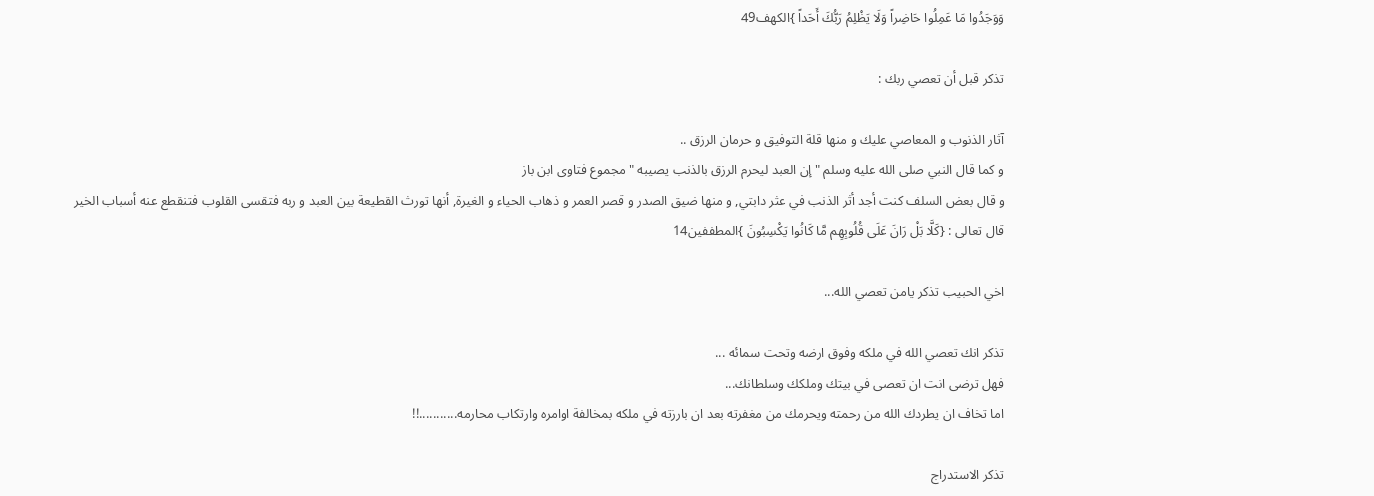وَوَجَدُوا مَا عَمِلُوا حَاضِراً وَلَا يَظْلِمُ رَبُّكَ أَحَداً }الكهف49

تذكر قبل أن تعصي ربك :

آثار الذنوب و المعاصي عليك و منها قلة التوفيق و حرمان الرزق ..
و كما قال النبي صلى الله عليه وسلم " إن العبد ليحرم الرزق بالذنب يصيبه " مجموع فتاوى ابن باز
و قال بعض السلف كنت أجد أثر الذنب في عثر دابتي, و منها ضيق الصدر و قصر العمر و ذهاب الحياء و الغيرة, أنها تورث القطيعة بين العبد و ربه فتقسى القلوب فتنقطع عنه أسباب الخير
قال تعالى : {كَلَّا بَلْ رَانَ عَلَى قُلُوبِهِم مَّا كَانُوا يَكْسِبُونَ }المطففين14

اخي الحبيب تذكر يامن تعصي الله...

تذكر انك تعصي الله في ملكه وفوق ارضه وتحت سمائه ...
فهل ترضى انت ان تعصى في بيتك وملكك وسلطانك...
اما تخاف ان يطردك الله من رحمته ويحرمك من مغفرته بعد ان بارزته في ملكه بمخالفة اوامره وارتكاب محارمه...........!!

تذكر الاستدراج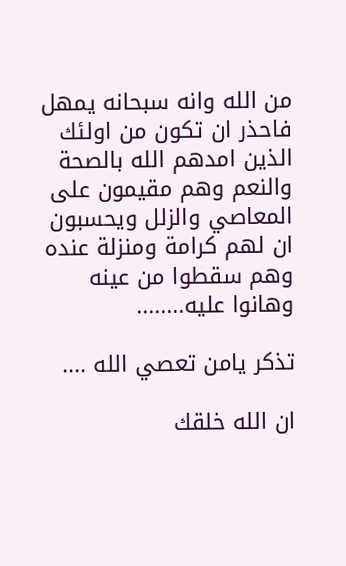من الله وانه سبحانه يمهل فاحذر ان تكون من اولئك الذين امدهم الله بالصحة والنعم وهم مقيمون على المعاصي والزلل ويحسبون ان لهم كرامة ومنزلة عنده وهم سقطوا من عينه وهانوا عليه........

تذكر يامن تعصي الله ....

ان الله خلقك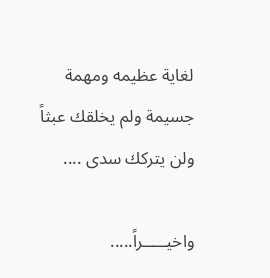لغاية عظيمه ومهمة جسيمة ولم يخلقك عبثاً ولن يتركك سدى ....

واخيـــــراً.....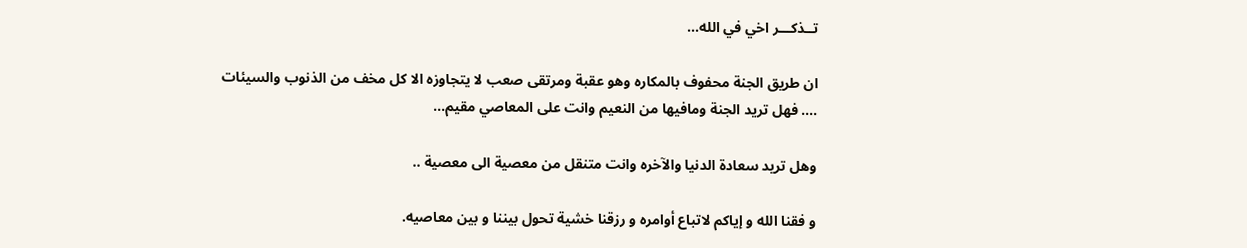تــذكـــر اخي في الله...

ان طريق الجنة محفوف بالمكاره وهو عقبة ومرتقى صعب لا يتجاوزه الا كل مخف من الذنوب والسيئات .... فهل تريد الجنة ومافيها من النعيم وانت على المعاصي مقيم...

وهل تريد سعادة الدنيا والآخره وانت متنقل من معصية الى معصية ..

و فقنا الله و إياكم لاتباع أوامره و رزقنا خشية تحول بيننا و بين معاصيه.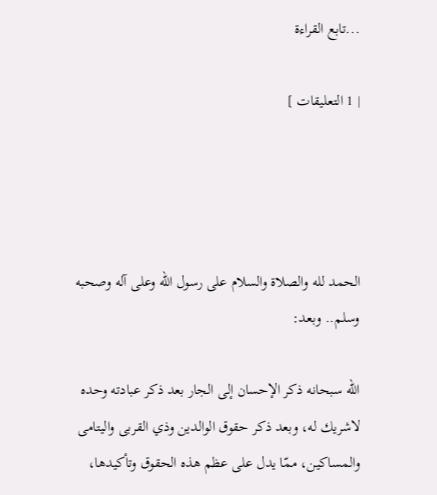...تابع القراءة

| 1 التعليقات ]




الحمد لله والصلاة والسلام على رسول الله وعلى آله وصحبه وسلم.. وبعد:

الله سبحانه ذكر الإحسان إلى الجار بعد ذكر عبادته وحده لاشريك له، وبعد ذكر حقوق الوالدين وذي القربى واليتامى والمساكين، ممّا يدل على عظم هذه الحقوق وتأكيدها،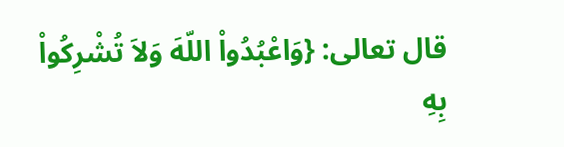قال تعالى: {وَاعْبُدُواْ اللّهَ وَلاَ تُشْرِكُواْ بِهِ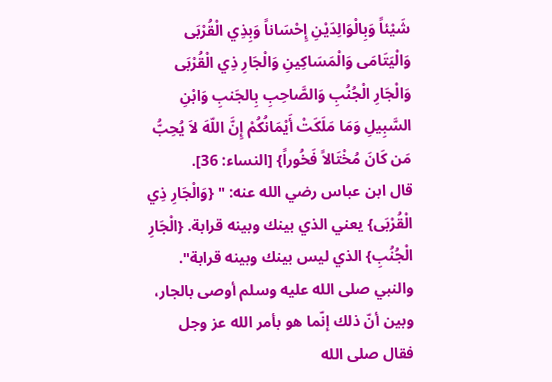شَيْئاً وَبِالْوَالِدَيْنِ إِحْسَاناً وَبِذِي الْقُرْبَى وَالْيَتَامَى وَالْمَسَاكِينِ وَالْجَارِ ذِي الْقُرْبَى وَالْجَارِ الْجُنُبِ وَالصَّاحِبِ بِالجَنبِ وَابْنِ السَّبِيلِ وَمَا مَلَكَتْ أَيْمَانُكُمْ إِنَّ اللّهَ لاَ يُحِبُّ مَن كَانَ مُخْتَالاً فَخُوراً} [النساء: 36].
قال ابن عباس رضي الله عنه: " {وَالْجَارِ ذِي الْقُرْبَى} يعني الذي بينك وبينه قرابة. {الْجَارِ الْجُنُبِ} الذي ليس بينك وبينه قرابة".
والنبي صلى الله عليه وسلم أوصى بالجار، وبين أنّ ذلك إنّما هو بأمر الله عز وجل فقال صلى الله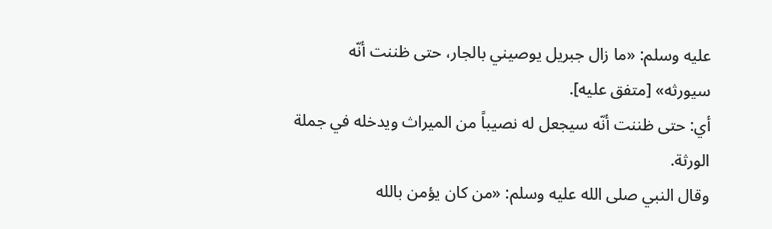عليه وسلم: «ما زال جبريل يوصيني بالجار، حتى ظننت أنّه سيورثه» [متفق عليه].
أي: حتى ظننت أنّه سيجعل له نصيباً من الميراث ويدخله في جملة الورثة.
وقال النبي صلى الله عليه وسلم: «من كان يؤمن بالله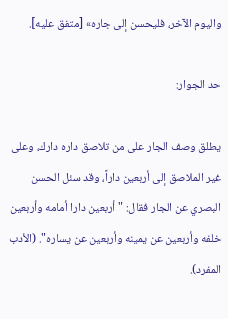واليوم الآخر، فليحسن إلى جاره» [متفق عليه].

حد الجوار:

يطلق وصف الجار على من تلاصق داره دارك، وعلى غير الملاصق إلى أربعين داراً، وقد سئل الحسن البصري عن الجار فقال: "أربعين دارا أمامه وأربعين خلفه وأربعين عن يمينه وأربعين عن يساره". (الأدب المفرد).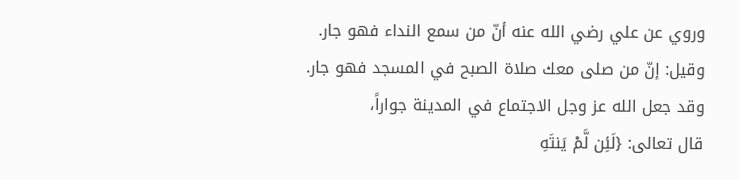وروي عن علي رضي الله عنه أنّ من سمع النداء فهو جار.
وقيل: إنّ من صلى معك صلاة الصبح في المسجد فهو جار.
وقد جعل الله عز وجل الاجتماع في المدينة جواراً،
قال تعالى: {لَئِن لَّمْ يَنتَهِ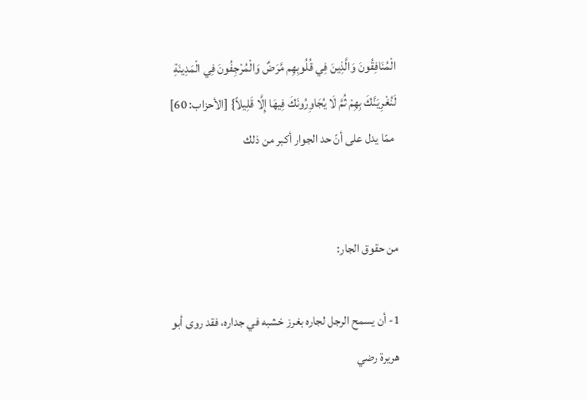الْمُنَافِقُونَ وَالَّذِينَ فِي قُلُوبِهِم مَّرَضٌ وَالْمُرْجِفُونَ فِي الْمَدِينَةِ لَنُغْرِيَنَّكَ بِهِمْ ثُمَّ لَا يُجَاوِرُونَكَ فِيهَا إِلَّا قَلِيلاً} [الأحزاب: 60]
 ممّا يدل على أنّ حد الجوار أكبر من ذلك


من حقوق الجار:

1- أن يسمح الرجل لجاره بغرز خشبه في جداره، فقد روى أبو هريرة رضي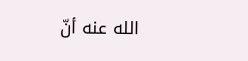الله عنه أنّ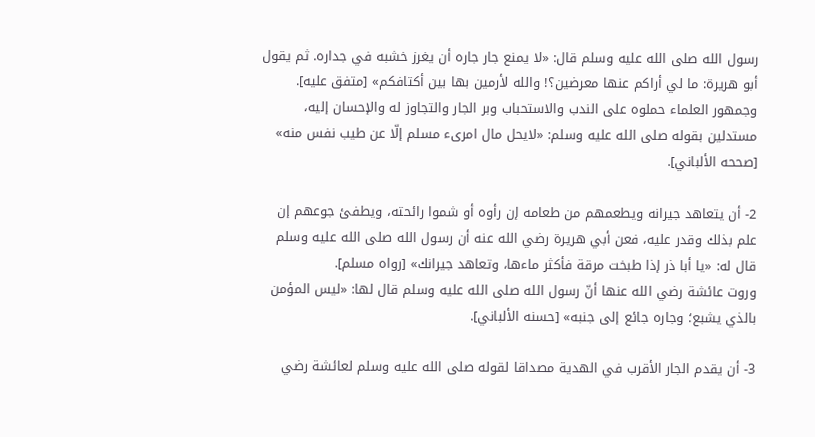رسول الله صلى الله عليه وسلم قال: «لا يمنع جار جاره أن يغرز خشبه في جداره. ثم يقول أبو هريرة: ما لي أراكم عنها معرضين؟! والله لأرمين بها بين أكتافكم» [متفق عليه].
وجمهور العلماء حملوه على الندب والاستحباب وبر الجار والتجاوز له والإحسان إليه، مستدلين بقوله صلى الله عليه وسلم: «لايحل مال امرىء مسلم إلّا عن طيب نفس منه» [صححه الألباني].

2- أن يتعاهد جيرانه ويطعمهم من طعامه إن رأوه أو شموا رائحته، ويطفئ جوعهم إن علم بذلك وقدر عليه، فعن أبي هريرة رضي الله عنه أن رسول الله صلى الله عليه وسلم قال له: «يا أبا ذر إذا طبخت مرقة فأكثر ماءها، وتعاهد جيرانك» [رواه مسلم].
وروت عائشة رضي الله عنها أنّ رسول الله صلى الله عليه وسلم قال لها: «ليس المؤمن بالذي يشبع؛ وجاره جائع إلى جنبه» [حسنه الألباني].

3- أن يقدم الجار الأقرب في الهدية مصداقا لقوله صلى الله عليه وسلم لعائشة رضي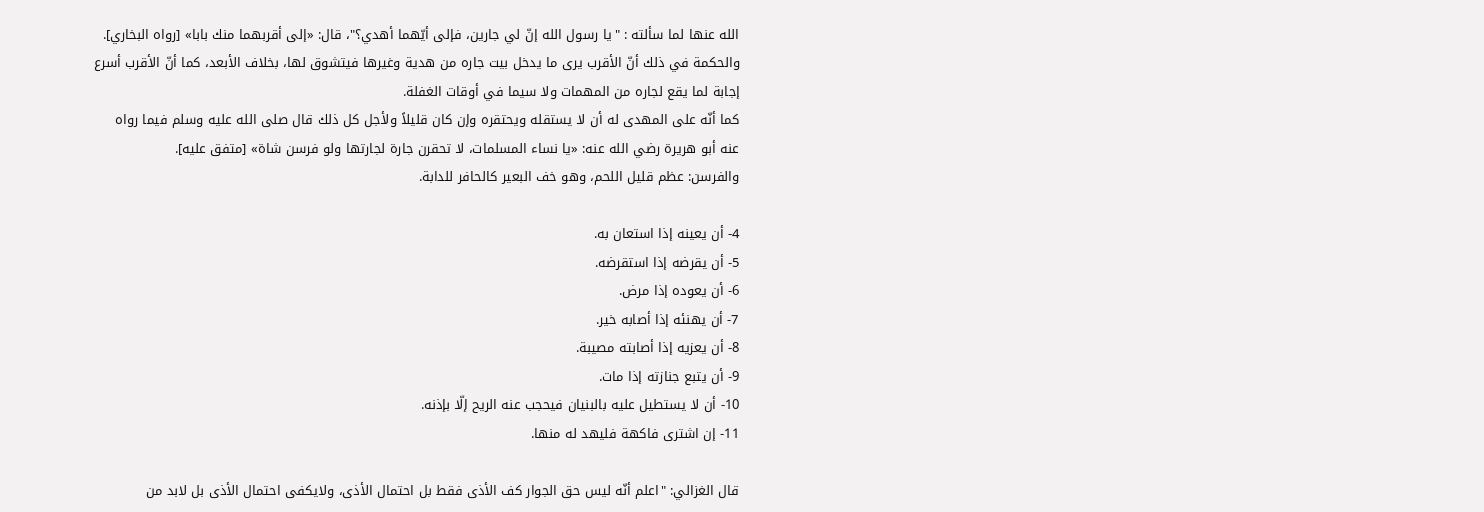الله عنها لما سألته : "يا رسول الله إنّ لي جارين، فإلى أيّهما أهدي؟"، قال: «إلى أقربهما منك بابا» [رواه البخاري].
والحكمة في ذلك أنّ الأقرب يرى ما يدخل بيت جاره من هدية وغيرها فيتشوق لها، بخلاف الأبعد، كما أنّ الأقرب أسرع إجابة لما يقع لجاره من المهمات ولا سيما في أوقات الغفلة.
كما أنّه على المهدى له أن لا يستقله ويحتقره وإن كان قليلاً ولأجل كل ذلك قال صلى الله عليه وسلم فيما رواه عنه أبو هريرة رضي الله عنه: «يا نساء المسلمات، لا تحقرن جارة لجارتها ولو فرسن شاة» [متفق عليه].
والفرسن: عظم قليل اللحم، وهو خف البعير كالحافر للدابة.

4- أن يعينه إذا استعان به.
5- أن يقرضه إذا استقرضه.
6- أن يعوده إذا مرض.
7- أن يهنئه إذا أصابه خير.
8- أن يعزيه إذا أصابته مصيبة.
9- أن يتبع جنازته إذا مات.
10- أن لا يستطيل عليه بالبنيان فيحجب عنه الريح إلّا بإذنه.
11- إن اشترى فاكهة فليهد له منها.

قال الغزالي: "اعلم أنّه ليس حق الجوار كف الأذى فقط بل احتمال الأذى، ولايكفى احتمال الأذى بل لابد من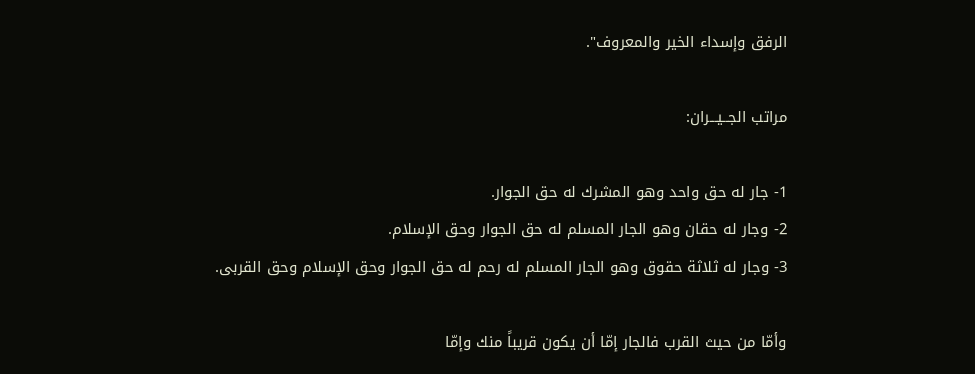الرفق وإسداء الخير والمعروف".

مراتب الجــيـــران:

1- جار له حق واحد وهو المشرك له حق الجوار.
2- وجار له حقان وهو الجار المسلم له حق الجوار وحق الإسلام.
3- وجار له ثلاثة حقوق وهو الجار المسلم له رحم له حق الجوار وحق الإسلام وحق القربى.

وأمّا من حيث القرب فالجار إمّا أن يكون قريباً منك وإمّا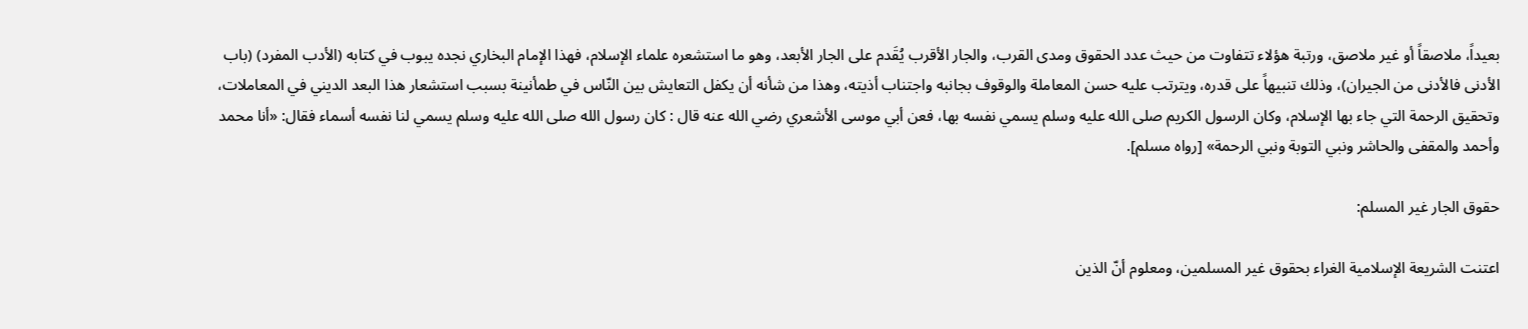بعيداً، ملاصقاً أو غير ملاصق، ورتبة هؤلاء تتفاوت من حيث عدد الحقوق ومدى القرب، والجار الأقرب يُقَدم على الجار الأبعد، وهو ما استشعره علماء الإسلام، فهذا الإمام البخاري نجده يبوب في كتابه (الأدب المفرد) (باب الأدنى فالأدنى من الجيران)، وذلك تنبيهاً على قدره، ويترتب عليه حسن المعاملة والوقوف بجانبه واجتناب أذيته، وهذا من شأنه أن يكفل التعايش بين النّاس في طمأنينة بسبب استشعار هذا البعد الديني في المعاملات، وتحقيق الرحمة التي جاء بها الإسلام، وكان الرسول الكريم صلى الله عليه وسلم يسمي نفسه بها، فعن أبي موسى الأشعري رضي الله عنه قال : كان رسول الله صلى الله عليه وسلم يسمي لنا نفسه أسماء فقال: «أنا محمد وأحمد والمقفى والحاشر ونبي التوبة ونبي الرحمة» [رواه مسلم].

حقوق الجار غير المسلم:

اعتنت الشريعة الإسلامية الغراء بحقوق غير المسلمين، ومعلوم أنّ الذين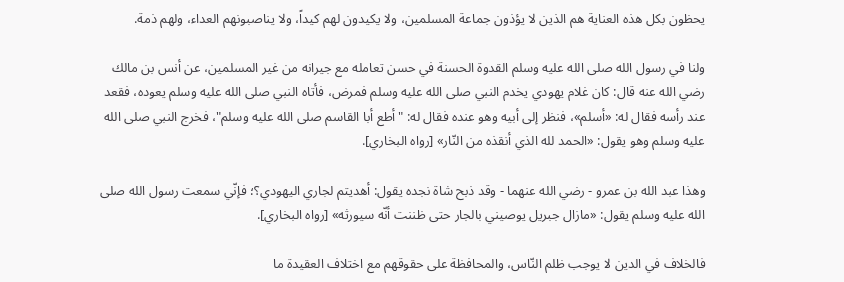يحظون بكل هذه العناية هم الذين لا يؤذون جماعة المسلمين، ولا يكيدون لهم كيداً، ولا يناصبونهم العداء، ولهم ذمة.

ولنا في رسول الله صلى الله عليه وسلم القدوة الحسنة في حسن تعامله مع جيرانه من غير المسلمين، عن أنس بن مالك رضي الله عنه قال: كان غلام يهودي يخدم النبي صلى الله عليه وسلم فمرض، فأتاه النبي صلى الله عليه وسلم يعوده، فقعد عند رأسه فقال له: «أسلم»، فنظر إلى أبيه وهو عنده فقال له: "أطع أبا القاسم صلى الله عليه وسلم"، فخرج النبي صلى الله عليه وسلم وهو يقول: «الحمد لله الذي أنقذه من النّار» [رواه البخاري].

وهذا عبد الله بن عمرو - رضي الله عنهما - وقد ذبح شاة نجده يقول: أهديتم لجاري اليهودي؟؛ فإنّي سمعت رسول الله صلى الله عليه وسلم يقول: «مازال جبريل يوصيني بالجار حتى ظننت أنّه سيورثه» [رواه البخاري].

فالخلاف في الدين لا يوجب ظلم النّاس، والمحافظة على حقوقهم مع اختلاف العقيدة ما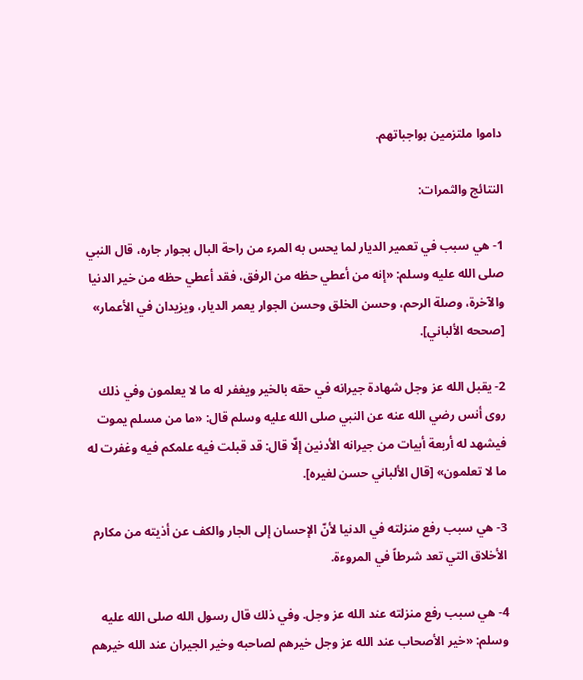داموا ملتزمين بواجباتهم.

النتائج والثمرات:

1- هي سبب في تعمير الديار لما يحس به المرء من راحة البال بجوار جاره، قال النبي صلى الله عليه وسلم: «إنه من أعطي حظه من الرفق، فقد أعطي حظه من خير الدنيا والآخرة، وصلة الرحم، وحسن الخلق وحسن الجوار يعمر الديار، ويزيدان في الأعمار» [صححه الألباني].

2- يقبل الله عز وجل شهادة جيرانه في حقه بالخير ويغفر له ما لا يعلمون وفي ذلك روى أنس رضي الله عنه عن النبي صلى الله عليه وسلم قال: «ما من مسلم يموت فيشهد له أربعة أبيات من جيرانه الأدنين إلّا قال: قد قبلت فيه علمكم فيه وغفرت له ما لا تعلمون» [قال الألباني حسن لغيره].

3- هي سبب رفع منزلته في الدنيا لأنّ الإحسان إلى الجار والكف عن أذيته من مكارم الأخلاق التي تعد شرطاً في المروءة.

4- هي سبب رفع منزلته عند الله عز وجل. وفي ذلك قال رسول الله صلى الله عليه وسلم: «خير الأصحاب عند الله عز وجل خيرهم لصاحبه وخير الجيران عند الله خيرهم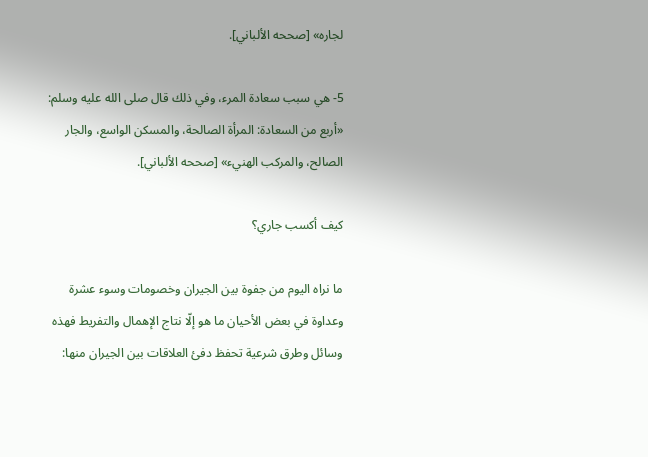لجاره» [صححه الألباني].

5- هي سبب سعادة المرء، وفي ذلك قال صلى الله عليه وسلم: «أربع من السعادة: المرأة الصالحة، والمسكن الواسع، والجار الصالح، والمركب الهنيء» [صححه الألباني].

كيف أكسب جاري؟

ما نراه اليوم من جفوة بين الجيران وخصومات وسوء عشرة وعداوة في بعض الأحيان ما هو إلّا نتاج الإهمال والتفريط فهذه وسائل وطرق شرعية تحفظ دفئ العلاقات بين الجيران منها: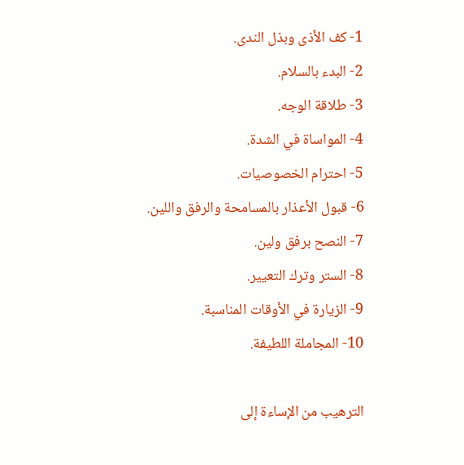1- كف الأذى وبذل الندى.
2- البدء بالسلام.
3- طلاقة الوجه.
4- المواساة في الشدة.
5- احترام الخصوصيات.
6- قبول الأعذار بالمسامحة والرفق واللين.
7- النصح برفق ولين.
8- الستر وترك التعيير.
9- الزيارة في الأوقات المناسبة.
10- المجاملة اللطيفة.

الترهيب من الإساءة إلى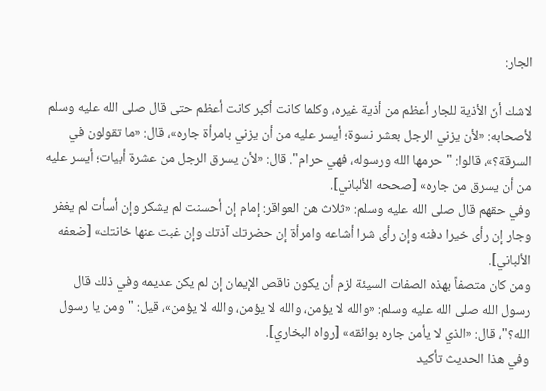الجار:

لاشك أنّ الأذية للجار أعظم من أذية غيره، وكلما كانت أكبر كانت أعظم حتى قال صلى الله عليه وسلم لأصحابه: «لأن يزني الرجل بعشر نسوة؛ أيسر عليه من أن يزني بامرأة جاره»، قال: «ما تقولون في السرقة؟»، قالوا: "حرمها الله ورسوله، فهي حرام". قال: «لأن يسرق الرجل من عشرة أبيات؛ أيسر عليه من أن يسرق من جاره» [صححه الألباني].
وفي حقهم قال صلى الله عليه وسلم: «ثلاث هن العواقر: إمام إن أحسنت لم يشكر وإن أسأت لم يغفر وجار إن رأى خيرا دفنه وإن رأى شرا أشاعه وامرأة إن حضرتك آذتك وإن غبت عنها خانتك» [ضعفه الألباني].
ومن كان متصفاً بهذه الصفات السيئة لزم أن يكون ناقص الإيمان إن لم يكن عديمه وفي ذلك قال رسول الله صلى الله عليه وسلم: «والله لا يؤمن، والله لا يؤمن، والله لا يؤمن»، قيل: "ومن يا رسول الله؟"، قال: «الذي لا يأمن جاره بوائقه» [رواه البخاري].
وفي هذا الحديث تأكيد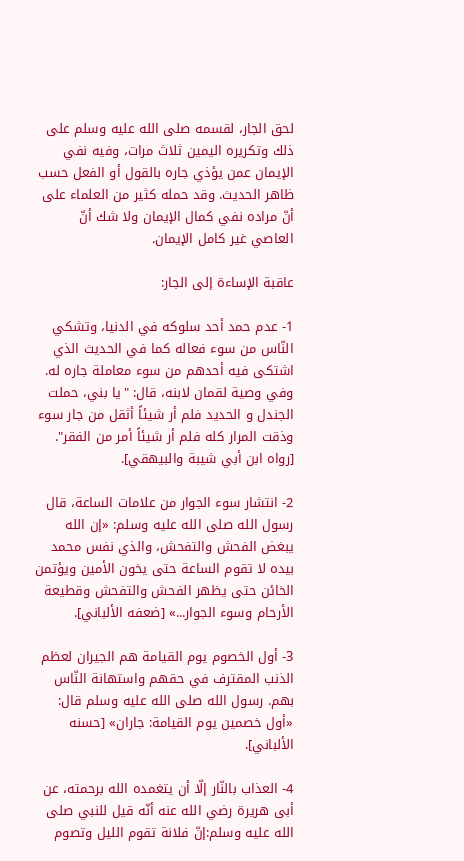لحق الجار، لقسمه صلى الله عليه وسلم على ذلك وتكريره اليمين ثلاث مرات، وفيه نفي الإيمان عمن يؤذي جاره بالقول أو الفعل حسب ظاهر الحديث. وقد حمله كثير من العلماء على أنّ مراده نفي كمال الإيمان ولا شك أنّ العاصي غير كامل الإيمان.

عاقبة الإساءة إلى الجار:

1- عدم حمد أحد سلوكه في الدنيا، وتشكي النّاس من سوء فعاله كما في الحديث الذي اشتكى فيه أحدهم من سوء معاملة جاره له. وفي وصية لقمان لابنه، قال: "يا بني، حملت الجندل و الحديد فلم أر شيئاً أثقل من جار سوء وذقت المرار كله فلم أر شيئاً أمر من الفقر". [رواه ابن أبي شيبة والبيهقي].

2- انتشار سوء الجوار من علامات الساعة، قال رسول الله صلى الله عليه وسلم: «إن الله يبغض الفحش والتفحش، والذي نفس محمد بيده لا تقوم الساعة حتى يخون الأمين ويؤتمن الخائن حتى يظهر الفحش والتفحش وقطيعة الأرحام وسوء الجوار...» [ضعفه الألباني].

3- أول الخصوم يوم القيامة هم الجيران لعظم الذنب المقترف في حقهم واستهانة النّاس بهم. رسول الله صلى الله عليه وسلم قال: «أول خصمين يوم القيامة: جاران» [حسنه الألباني].

4- العذاب بالنّار إلّا أن يتغمده الله برحمته، عن أبى هريرة رضي الله عنه أنّه قيل للنبي صلى الله عليه وسلم:إنّ فلانة تقوم الليل وتصوم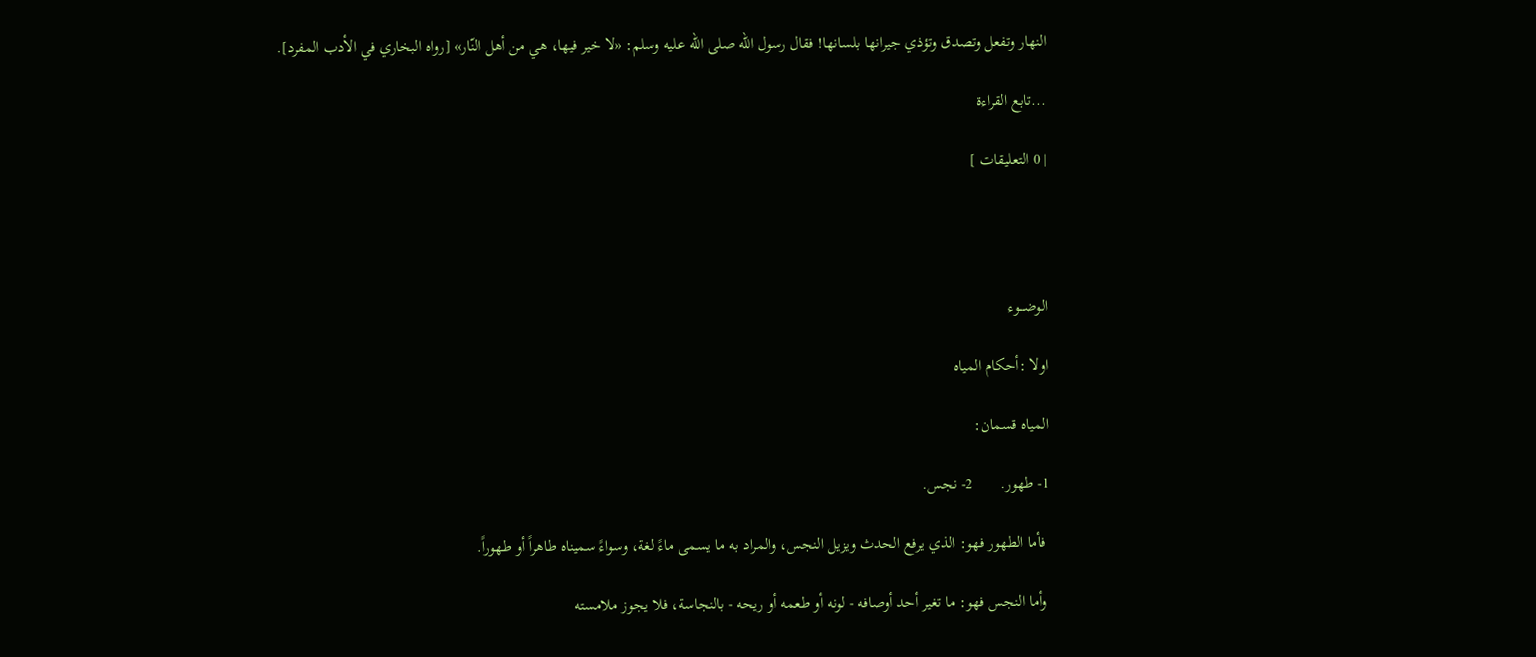النهار وتفعل وتصدق وتؤذي جيرانها بلسانها! فقال رسول الله صلى الله عليه وسلم: «لا خير فيها، هي من أهل النّار» [رواه البخاري في الأدب المفرد].

...تابع القراءة

| 0 التعليقات ]




الوضـــوء

اولا :أحكام المياه

المياه قسمان:

1- طهور.       2- نجس.

 فأما الطهور فهو: الذي يرفع الحدث ويزيل النجس، والمراد به ما يسمى ماءً لغة، وسواءً سميناه طاهراً أو طهوراً.

 وأما النجس فهو: ما تغير أحد أوصافه - لونه أو طعمه أو ريحه - بالنجاسة، فلا يجوز ملامسته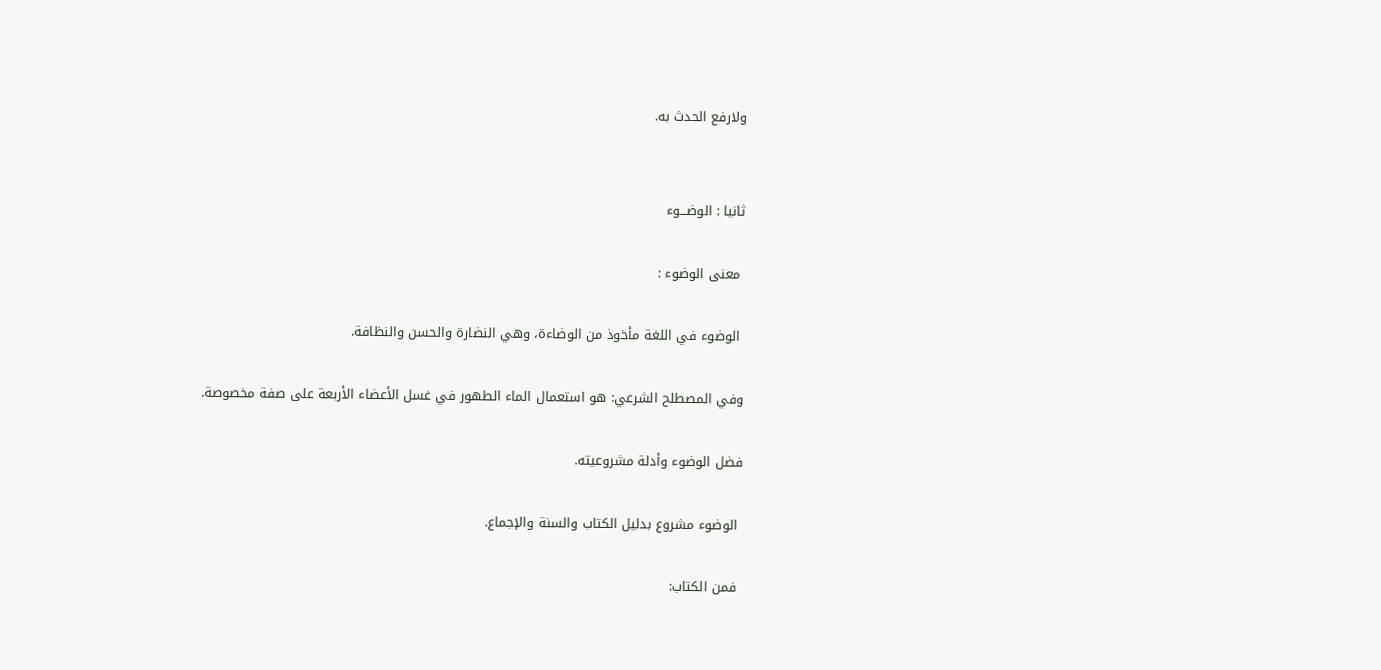ولارفع الحدث به.


ثانيا : الوضـــوء

 معنى الوضوء :

 الوضوء في اللغة مأخوذ من الوضاءة، وهي النضارة والحسن والنظافة.

وفي المصطلح الشرعي: هو استعمال الماء الطهور في غسل الأعضاء الأربعة على صفة مخصوصة.

فضل الوضوء وأدلة مشروعيته.

 الوضوء مشروع بدليل الكتاب والسنة والإجماع.

 فمن الكتاب: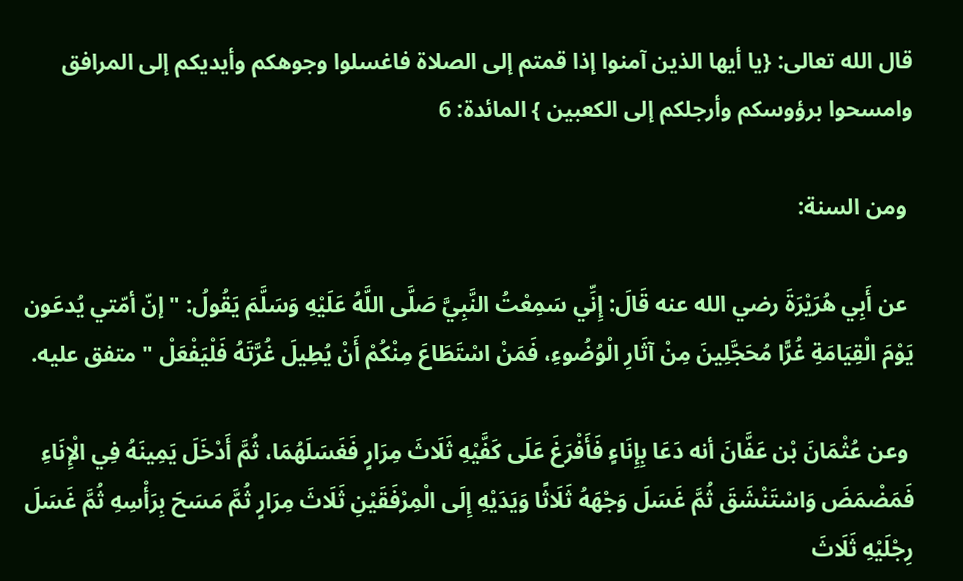قال الله تعالى: {يا أيها الذين آمنوا إذا قمتم إلى الصلاة فاغسلوا وجوهكم وأيديكم إلى المرافق وامسحوا برؤوسكم وأرجلكم إلى الكعبين } المائدة: 6

 ومن السنة:

 عن أَبِي هُرَيْرَةَ رضي الله عنه قَالَ: إِنِّي سَمِعْتُ النَّبِيَّ صَلَّى اللَّهُ عَلَيْهِ وَسَلَّمَ يَقُولُ: " إنّ أمّتي يُدعَون يَوْمَ الْقِيَامَةِ غُرًّا مُحَجَّلِينَ مِنْ آثَارِ الْوُضُوءِ، فَمَنْ اسْتَطَاعَ مِنْكُمْ أَنْ يُطِيلَ غُرَّتَهُ فَلْيَفْعَلْ " متفق عليه.

 وعن عُثْمَانَ بْن عَفَّانَ أنه دَعَا بِإِنَاءٍ فَأَفْرَغَ عَلَى كَفَّيْهِ ثَلَاثَ مِرَارٍ فَغَسَلَهُمَا، ثُمَّ أَدْخَلَ يَمِينَهُ فِي الْإِنَاءِ فَمَضْمَضَ وَاسْتَنْشَقَ ثُمَّ غَسَلَ وَجْهَهُ ثَلَاثًا وَيَدَيْهِ إِلَى الْمِرْفَقَيْنِ ثَلَاثَ مِرَارٍ ثُمَّ مَسَحَ بِرَأْسِهِ ثُمَّ غَسَلَ رِجْلَيْهِ ثَلَاثَ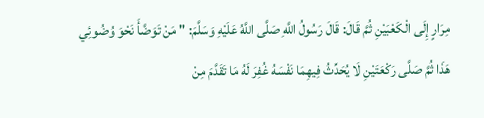مِرَارٍ إِلَى الْكَعْبَيْنِ ثُمَّ قَالَ: قَالَ رَسُولُ اللَّهِ صَلَّى اللَّهُ عَلَيْهِ وَسَلَّمَ: " مَنْ تَوَضَّأَ نَحْوَ وُضُوئِي هَذَا ثُمَّ صَلَّى رَكْعَتَيْنِ لَا يُحَدِّثُ فِيهِمَا نَفْسَهُ غُفِرَ لَهُ مَا تَقَدَّمَ مِنْ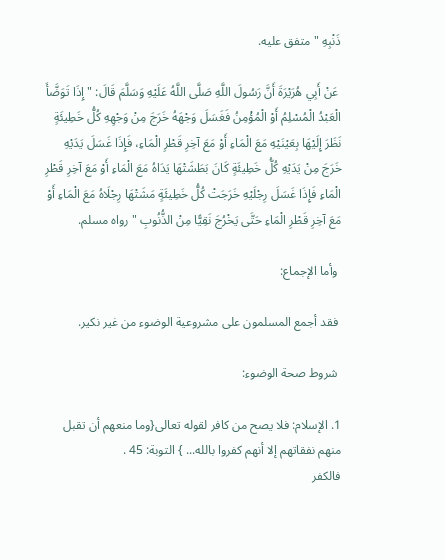ذَنْبِهِ " متفق عليه.

 عَنْ أَبِي هُرَيْرَةَ أَنَّ رَسُولَ اللَّهِ صَلَّى اللَّهُ عَلَيْهِ وَسَلَّمَ قَالَ: " إِذَا تَوَضَّأَ الْعَبْدُ الْمُسْلِمُ أَوْ الْمُؤْمِنُ فَغَسَلَ وَجْهَهُ خَرَجَ مِنْ وَجْهِهِ كُلُّ خَطِيئَةٍ نَظَرَ إِلَيْهَا بِعَيْنَيْهِ مَعَ الْمَاءِ أَوْ مَعَ آخِرِ قَطْرِ الْمَاءِ، فَإِذَا غَسَلَ يَدَيْهِ خَرَجَ مِنْ يَدَيْهِ كُلُّ خَطِيئَةٍ كَانَ بَطَشَتْهَا يَدَاهُ مَعَ الْمَاءِ أَوْ مَعَ آخِرِ قَطْرِ الْمَاءِ فَإِذَا غَسَلَ رِجْلَيْهِ خَرَجَتْ كُلُّ خَطِيئَةٍ مَشَتْهَا رِجْلَاهُ مَعَ الْمَاءِ أَوْ مَعَ آخِرِ قَطْرِ الْمَاءِ حَتَّى يَخْرُجَ نَقِيًّا مِنْ الذُّنُوبِ " رواه مسلم.

 وأما الإجماع:

 فقد أجمع المسلمون على مشروعية الوضوء من غير نكير.

 شروط صحة الوضوء:

1. الإسلام: فلا يصح من كافر لقوله تعالى{وما منعهم أن تقبل منهم نفقاتهم إلا أنهم كفروا بالله... } التوبة: 45 .
فالكفر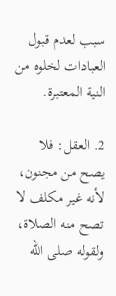سبب لعدم قبول العبادات لخلوه من النية المعتبرة.

2. العقل: فلا يصح من مجنون، لأنه غير مكلف لا تصح منه الصلاة، ولقوله صلى الله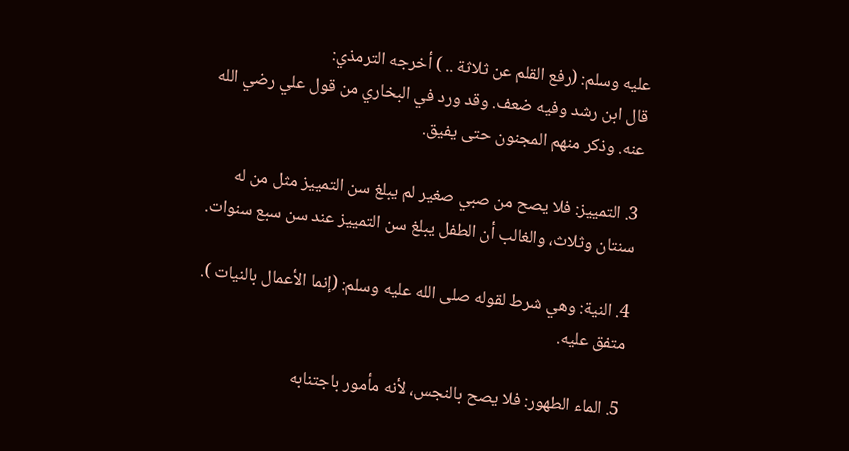عليه وسلم: (رفع القلم عن ثلاثة .. ) أخرجه الترمذي:
قال ابن رشد وفيه ضعف. وقد ورد في البخاري من قول علي رضي الله عنه. وذكر منهم المجنون حتى يفيق.

3. التمييز: فلا يصح من صبي صغير لم يبلغ سن التمييز مثل من له سنتان وثلاث، والغالب أن الطفل يبلغ سن التمييز عند سن سبع سنوات.

4. النية: وهي شرط لقوله صلى الله عليه وسلم: (إنما الأعمال بالنيات ). متفق عليه.

5. الماء الطهور: فلا يصح بالنجس، لأنه مأمور باجتنابه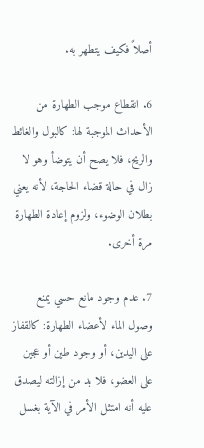أصلاً فكيف يتطهر به.

6. انقطاع موجب الطهارة من الأحداث الموجبة لها: كالبول والغائط والريح، فلا يصح أن يتوضأ وهو لا زال في حالة قضاء الحاجة، لأنه يعني بطلان الوضوء، ولزوم إعادة الطهارة مرة أخرى.

7. عدم وجود مانع حسي يمنع وصول الماء لأعضاء الطهارة: كالقفاز على اليدين، أو وجود طين أو عجين على العضو، فلا بد من إزالته ليصدق عليه أنه امتثل الأمر في الآية بغسل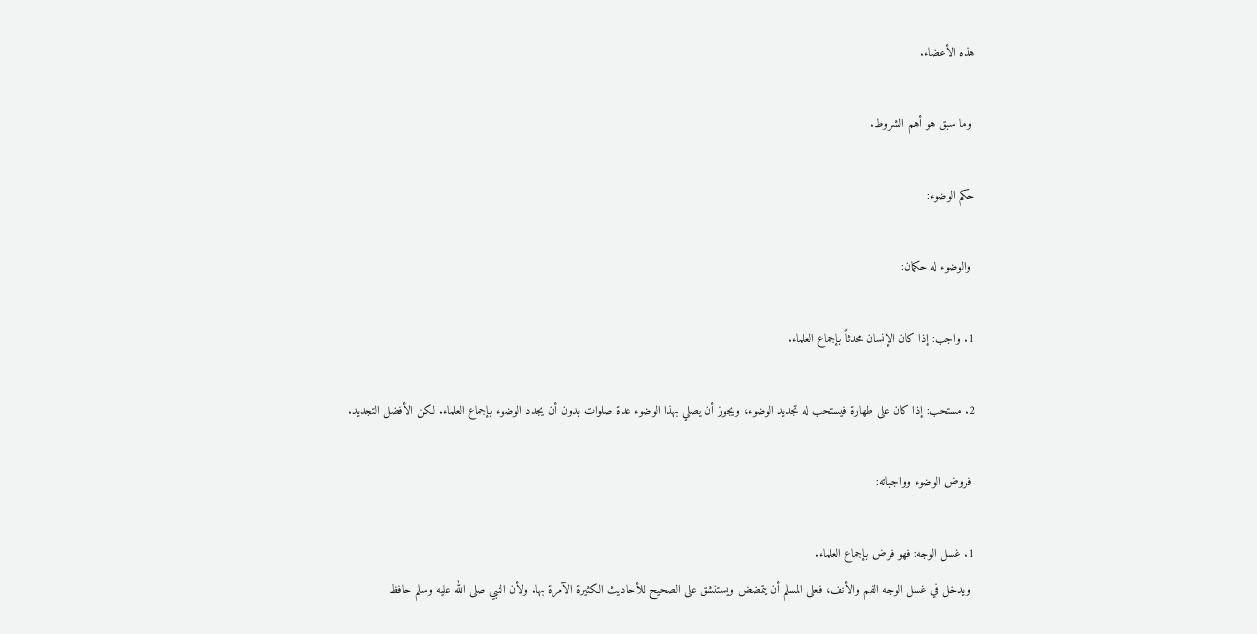هذه الأعضاء.

 وما سبق هو أهم الشروط.

حكم الوضوء:

 والوضوء له حكمان:

1. واجب: إذا كان الإنسان محدثاً بإجماع العلماء.

2. مستحب: إذا كان على طهارة فيستحب له تجديد الوضوء، ويجوز أن يصلي بهذا الوضوء عدة صلوات بدون أن يجدد الوضوء بإجماع العلماء. لكن الأفضل التجديد.

 فروض الوضوء وواجباته:

1. غسل الوجه: فهو فرض بإجماع العلماء.
 ويدخل في غسل الوجه الفم والأنف، فعلى المسلم أن يتمضض ويستنشق على الصحيح للأحاديث الكثيرة الآمرة بها. ولأن النبي صلى الله عليه وسلم حافظ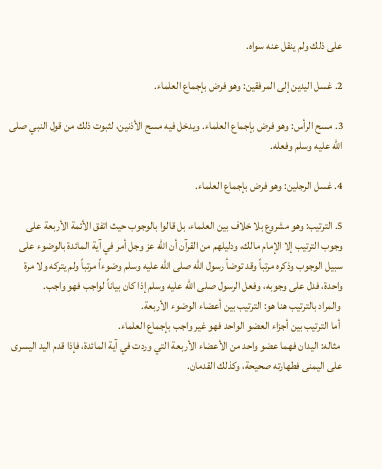على ذلك ولم ينقل عنه سواه.

2. غسل اليدين إلى المرفقين: وهو فرض بإجماع العلماء.

3. مسح الرأس: وهو فرض بإجماع العلماء. ويدخل فيه مسح الأذنين، لثبوت ذلك من قول النبي صلى الله عليه وسلم وفعله.

4. غسل الرجلين: وهو فرض بإجماع العلماء.

5. الترتيب: وهو مشروع بلا خلاف بين العلماء، بل قالوا بالوجوب حيث اتفق الأئمة الأربعة على وجوب الترتيب إلا الإمام مالك، ودليلهم من القرآن أن الله عز وجل أمر في آية المائدة بالوضوء على سبيل الوجوب وذكره مرتباً وقد توضأ رسول الله صلى الله عليه وسلم وضوءاً مرتباً ولم يتركه ولا مرة واحدة، فدل على وجوبه، وفعل الرسول صلى الله عليه وسلم إذا كان بياناً لواجب فهو واجب.
 والمراد بالترتيب هنا هو: الترتيب بين أعضاء الوضوء الأربعة.
 أما الترتيب بين أجزاء العضو الواحد فهو غير واجب بإجماع العلماء.
 مثاله: اليدان فهما عضو واحد من الأعضاء الأربعة التي وردت في آية المائدة، فإذا قدم اليد اليسرى على اليمنى فطهارته صحيحة، وكذلك القدمان.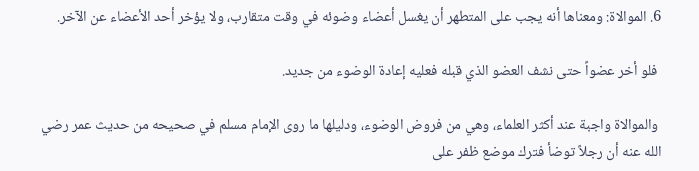6. الموالاة: ومعناها أنه يجب على المتطهر أن يغسل أعضاء وضوئه في وقت متقارب، ولا يؤخر أحد الأعضاء عن الآخر.

 فلو أخر عضواً حتى نشف العضو الذي قبله فعليه إعادة الوضوء من جديد.

 والموالاة واجبة عند أكثر العلماء، وهي من فروض الوضوء، ودليلها ما روى الإمام مسلم في صحيحه من حديث عمر رضي الله عنه أن رجلاً توضأ فترك موضع ظفر على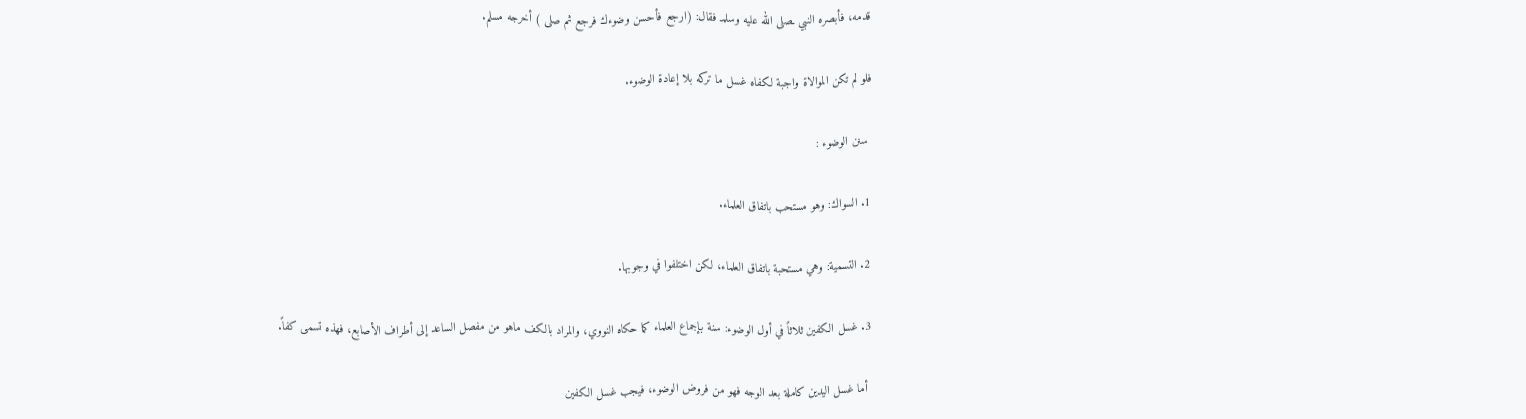قدمه، فأبصره النبي ـصلى الله عليه وسلمـ فقال: (ارجع فأحسن وضوءك فرجع ثم صلى ) أخرجه مسلم.

فلو لم تكن الموالاة واجبة لكفاه غسل ما تركه بلا إعادة الوضوء.

 سنن الوضوء :

1. السواك: وهو مستحب باتفاق العلماء.

2. التسمية: وهي مستحبة باتفاق العلماء، لكن اختلفوا في وجوبها.

3. غسل الكفين ثلاثاً في أول الوضوء: سنة بإجماع العلماء كما حكاه النووي، والمراد بالكف ماهو من مفصل الساعد إلى أطراف الأصابع، فهذه تسمى كفاً.

 أما غسل اليدين كاملة بعد الوجه فهو من فروض الوضوء، فيجب غسل الكفين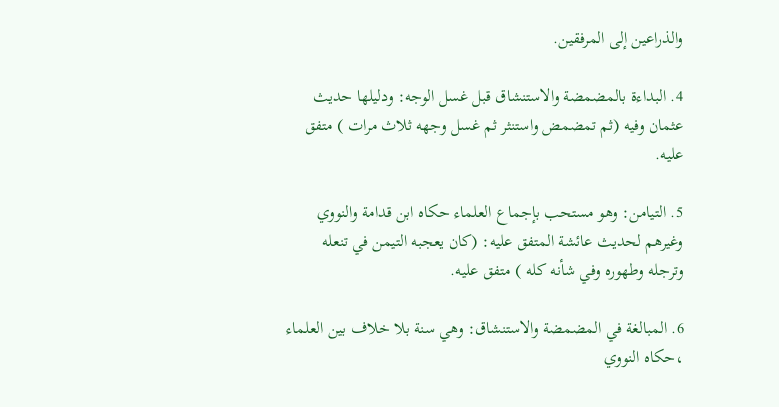والذراعين إلى المرفقين.

4. البداءة بالمضمضة والاستنشاق قبل غسل الوجه: ودليلها حديث عثمان وفيه (ثم تمضمض واستنثر ثم غسل وجهه ثلاث مرات ) متفق عليه.

5. التيامن: وهو مستحب بإجماع العلماء حكاه ابن قدامة والنووي وغيرهم لحديث عائشة المتفق عليه: (كان يعجبه التيمن في تنعله وترجله وطهوره وفي شأنه كله ) متفق عليه.

6. المبالغة في المضمضة والاستنشاق: وهي سنة بلا خلاف بين العلماء ،حكاه النووي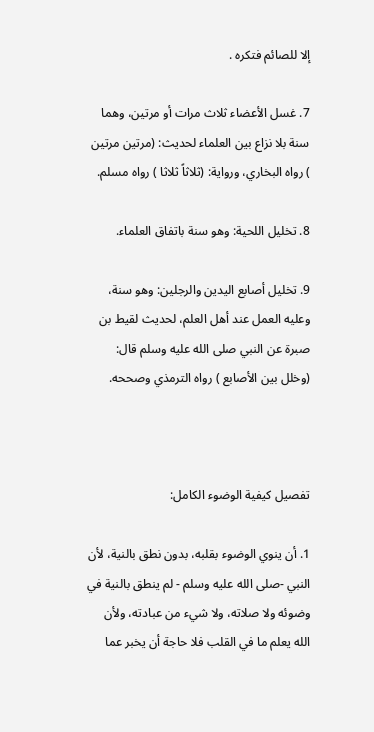إلا للصائم فتكره .

7. غسل الأعضاء ثلاث مرات أو مرتين، وهما سنة بلا نزاع بين العلماء لحديث: (مرتين مرتين ) رواه البخاري، ورواية: (ثلاثاً ثلاثا ) رواه مسلم.

8. تخليل اللحية: وهو سنة باتفاق العلماء.

9. تخليل أصابع اليدين والرجلين: وهو سنة، وعليه العمل عند أهل العلم، لحديث لقيط بن صبرة عن النبي صلى الله عليه وسلم قال: (وخلل بين الأصابع ) رواه الترمذي وصححه.



تفصيل كيفية الوضوء الكامل:

1. أن ينوي الوضوء بقلبه، بدون نطق بالنية، لأن النبي -صلى الله عليه وسلم - لم ينطق بالنية في وضوئه ولا صلاته، ولا شيء من عبادته، ولأن الله يعلم ما في القلب فلا حاجة أن يخبر عما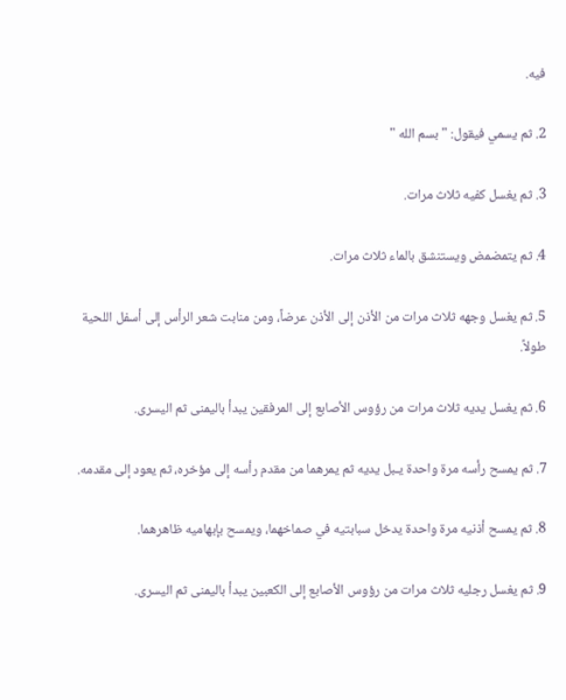فيه.

2. ثم يسمي فيقول: "بسم الله "

3. ثم يغسل كفيه ثلاث مرات.

4. ثم يتمضمض ويستنشق بالماء ثلاث مرات.

5. ثم يغسل وجهه ثلاث مرات من الأذن إلى الأذن عرضاً، ومن منابت شعر الرأس إلى أسفل اللحية طولاً.

6. ثم يغسل يديه ثلاث مرات من رؤوس الأصابع إلى المرفقين يبدأ باليمنى ثم اليسرى.

7. ثم يمسح رأسه مرة واحدة يـبل يديه ثم يمرهما من مقدم رأسه إلى مؤخره، ثم يعود إلى مقدمه.

8. ثم يمسح أذنيه مرة واحدة يدخل سبابتيه في صماخهما، ويمسح بإبهاميه ظاهرهما.

9. ثم يغسل رجليه ثلاث مرات من رؤوس الأصابع إلى الكعبين يبدأ باليمنى ثم اليسرى.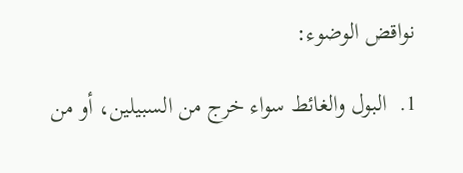نواقض الوضوء:

1.  البول والغائط سواء خرج من السبيلين، أو من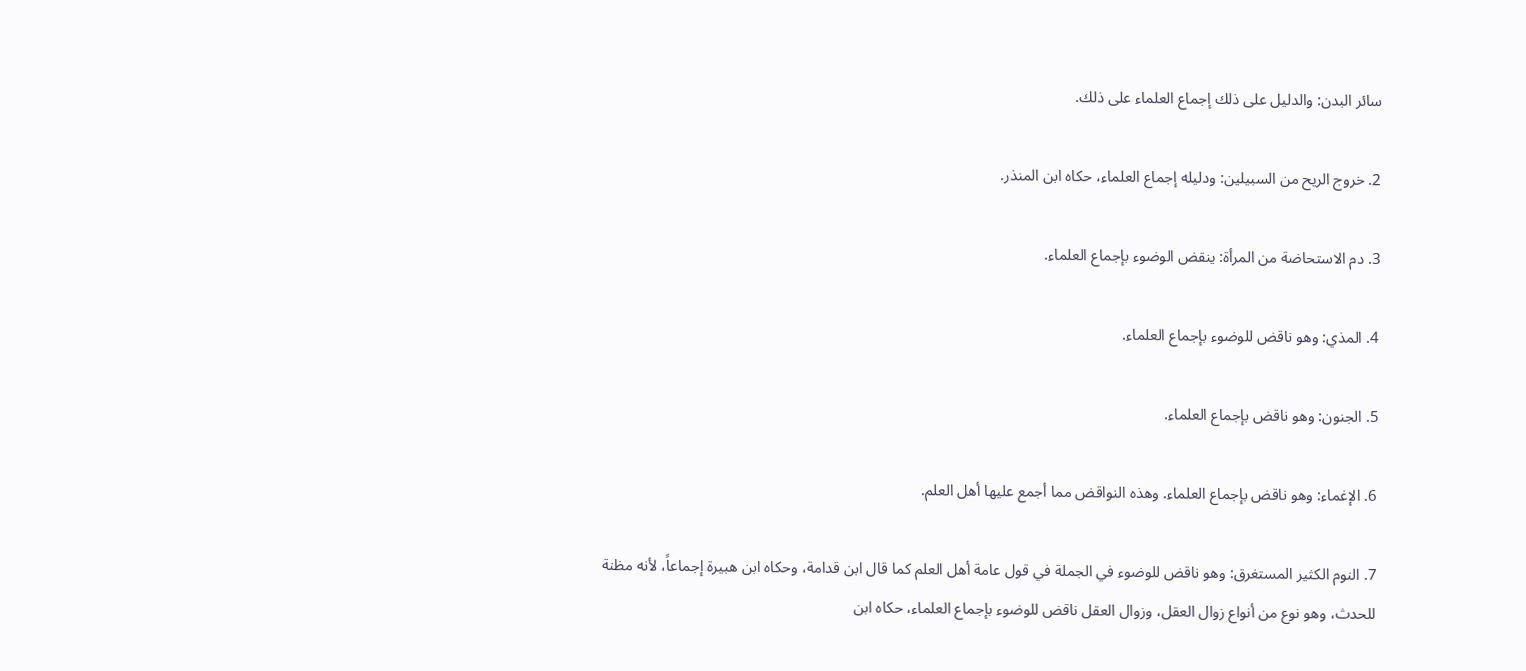سائر البدن: والدليل على ذلك إجماع العلماء على ذلك.

2. خروج الريح من السبيلين: ودليله إجماع العلماء، حكاه ابن المنذر.

3. دم الاستحاضة من المرأة: ينقض الوضوء بإجماع العلماء.

4. المذي: وهو ناقض للوضوء بإجماع العلماء.

5. الجنون: وهو ناقض بإجماع العلماء.

6. الإغماء: وهو ناقض بإجماع العلماء. وهذه النواقض مما أجمع عليها أهل العلم.

7. النوم الكثير المستغرق: وهو ناقض للوضوء في الجملة في قول عامة أهل العلم كما قال ابن قدامة، وحكاه ابن هبيرة إجماعاً، لأنه مظنة للحدث، وهو نوع من أنواع زوال العقل، وزوال العقل ناقض للوضوء بإجماع العلماء، حكاه ابن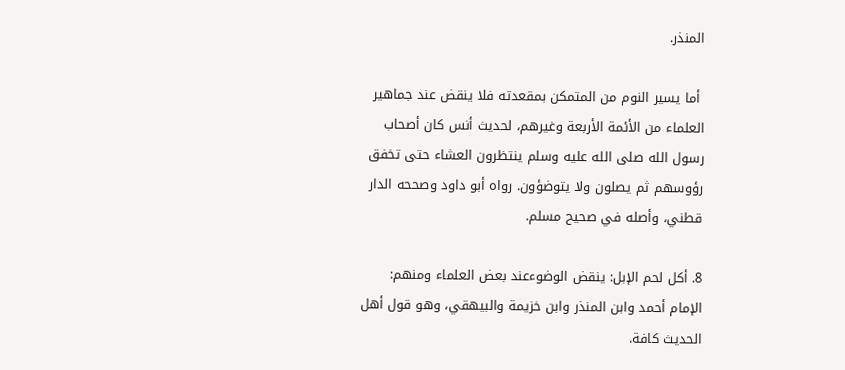المنذر.

 أما يسير النوم من المتمكن بمقعدته فلا ينقض عند جماهير العلماء من الأئمة الأربعة وغيرهم، لحديث أنس كان أصحاب رسول الله صلى الله عليه وسلم ينتظرون العشاء حتى تخفق رؤوسهم ثم يصلون ولا يتوضؤون. رواه أبو داود وصححه الدار قطني، وأصله في صحيح مسلم.

8. أكل لحم الإبل: ينقض الوضوءعند بعض العلماء ومنهم: الإمام أحمد وابن المنذر وابن خزيمة والبيهقي، وهو قول أهل الحديث كافة.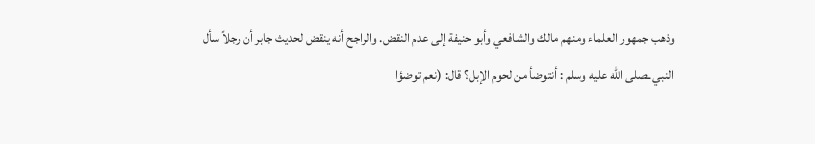وذهب جمهور العلماء ومنهم مالك والشافعي وأبو حنيفة إلى عدم النقض. والراجح أنه ينقض لحديث جابر أن رجلاً سأل النبي ـصلى الله عليه وسلم : أنتوضأ من لحوم الإبل؟ قال: (نعم توضؤا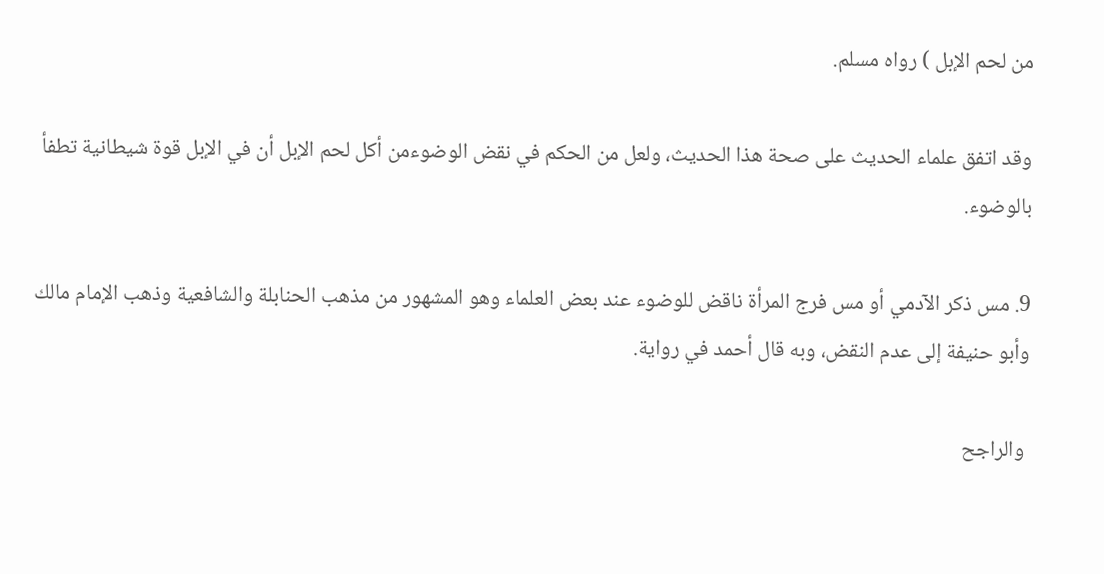من لحم الإبل ) رواه مسلم.

وقد اتفق علماء الحديث على صحة هذا الحديث، ولعل من الحكم في نقض الوضوءمن أكل لحم الإبل أن في الإبل قوة شيطانية تطفأ بالوضوء.

9. مس ذكر الآدمي أو مس فرج المرأة ناقض للوضوء عند بعض العلماء وهو المشهور من مذهب الحنابلة والشافعية وذهب الإمام مالك وأبو حنيفة إلى عدم النقض، وبه قال أحمد في رواية.

 والراجح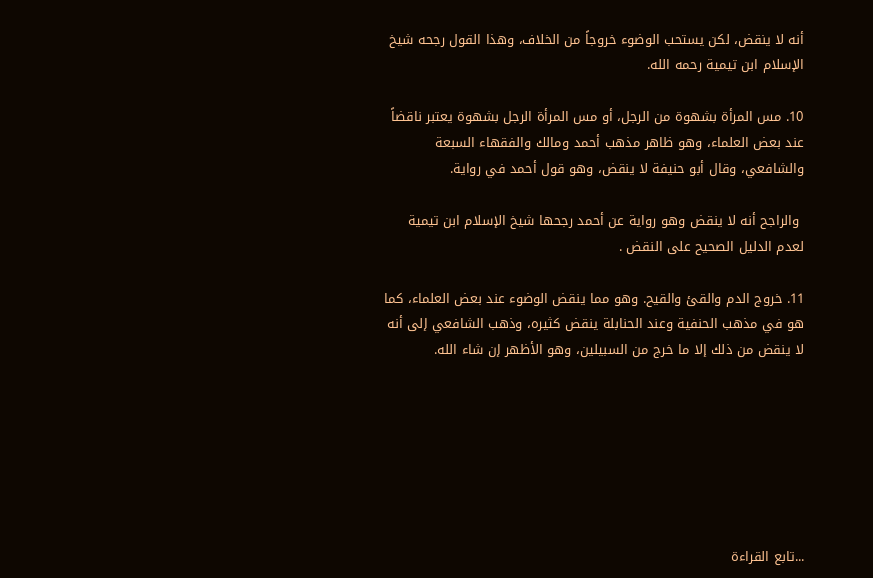أنه لا ينقض، لكن يستحب الوضوء خروجاً من الخلاف، وهذا القول رجحه شيخ الإسلام ابن تيمية رحمه الله.

10. مس المرأة بشهوة من الرجل، أو مس المرأة الرجل بشهوة يعتبر ناقضاً عند بعض العلماء، وهو ظاهر مذهب أحمد ومالك والفقهاء السبعة والشافعي، وقال أبو حنيفة لا ينقض، وهو قول أحمد في رواية.

 والراجح أنه لا ينقض وهو رواية عن أحمد رجحها شيخ الإسلام ابن تيمية لعدم الدليل الصحيح على النقض .

11. خروج الدم والقئ والقيح. وهو مما ينقض الوضوء عند بعض العلماء، كما هو في مذهب الحنفية وعند الحنابلة ينقض كثيره، وذهب الشافعي إلى أنه لا ينقض من ذلك إلا ما خرج من السبيلين، وهو الأظهر إن شاء الله.







...تابع القراءة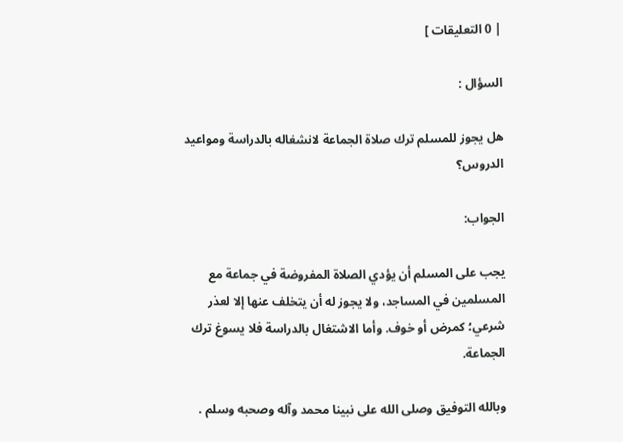| 0 التعليقات ]

السؤال :

هل يجوز للمسلم ترك صلاة الجماعة لانشغاله بالدراسة ومواعيد الدروس؟

الجواب:

يجب على المسلم أن يؤدي الصلاة المفروضة في جماعة مع المسلمين في المساجد، ولا يجوز له أن يتخلف عنها إلا لعذر شرعي؛ كمرض أو خوف. وأما الاشتغال بالدراسة فلا يسوغ ترك الجماعة.

وبالله التوفيق وصلى الله على نبينا محمد وآله وصحبه وسلم .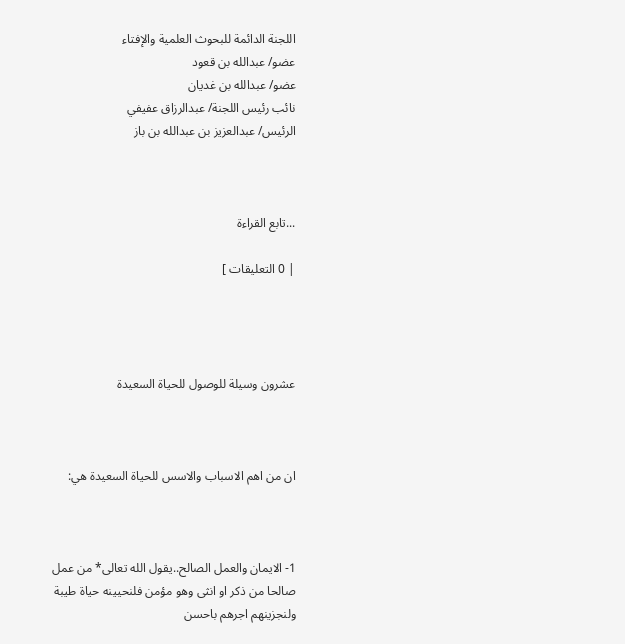اللجنة الدائمة للبحوث العلمية والإفتاء
عضو/ عبدالله بن قعود
عضو/ عبدالله بن غديان
نائب رئيس اللجنة/ عبدالرزاق عفيفي
الرئيس/ عبدالعزيز بن عبدالله بن باز



...تابع القراءة

| 0 التعليقات ]




عشرون وسيلة للوصول للحياة السعيدة



ان من اهم الاسباب والاسس للحياة السعيدة هي:



1- الايمان والعمل الصالح..يقول الله تعالى* من عمل صالحا من ذكر او انثى وهو مؤمن فلنحيينه حياة طيبة ولنجزينهم اجرهم باحسن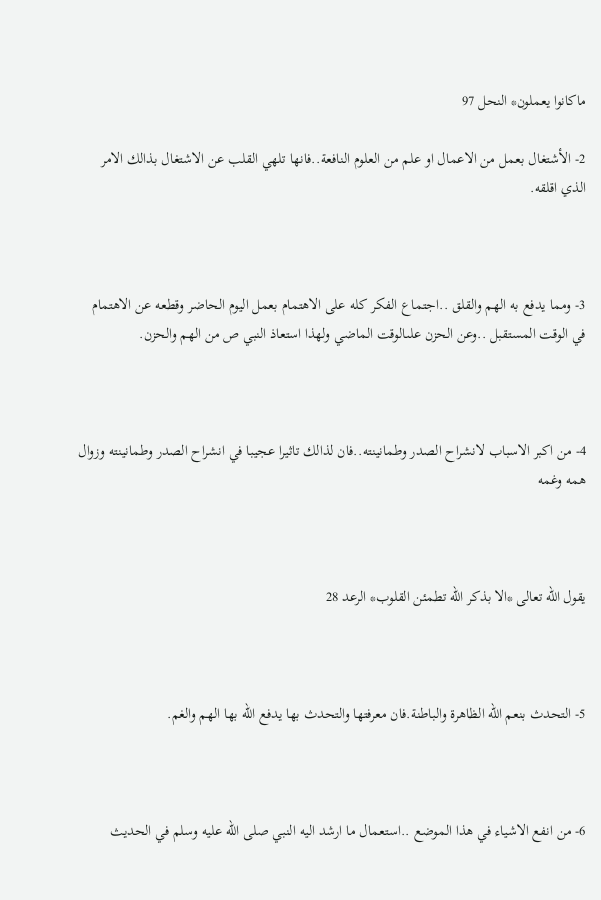ماكانوا يعملون* النحل 97

2- الأشتغال بعمل من الاعمال او علم من العلوم النافعة..فانها تلهي القلب عن الاشتغال بذالك الامر الذي اقلقه.



3- ومما يدفع به الهم والقلق ..اجتماع الفكر كله على الاهتمام بعمل اليوم الحاضر وقطعه عن الاهتمام في الوقت المستقبل ..وعن الحزن علىالوقت الماضي ولهذا استعاذ النبي ص من الهم والحزن.



4- من اكبر الاسباب لانشراح الصدر وطمانينته..فان لذالك تاثيرا عجيبا في انشراح الصدر وطمانينته وزوال همه وغمه



يقول الله تعالى *الا بذكر الله تطمئن القلوب* الرعد 28



5- التحدث بنعم الله الظاهرة والباطنة.فان معرفتها والتحدث بها يدفع الله بها الهم والغم.



6- من انفع الاشياء في هذا الموضع ..استعمال ما ارشد اليه النبي صلى الله عليه وسلم في الحديث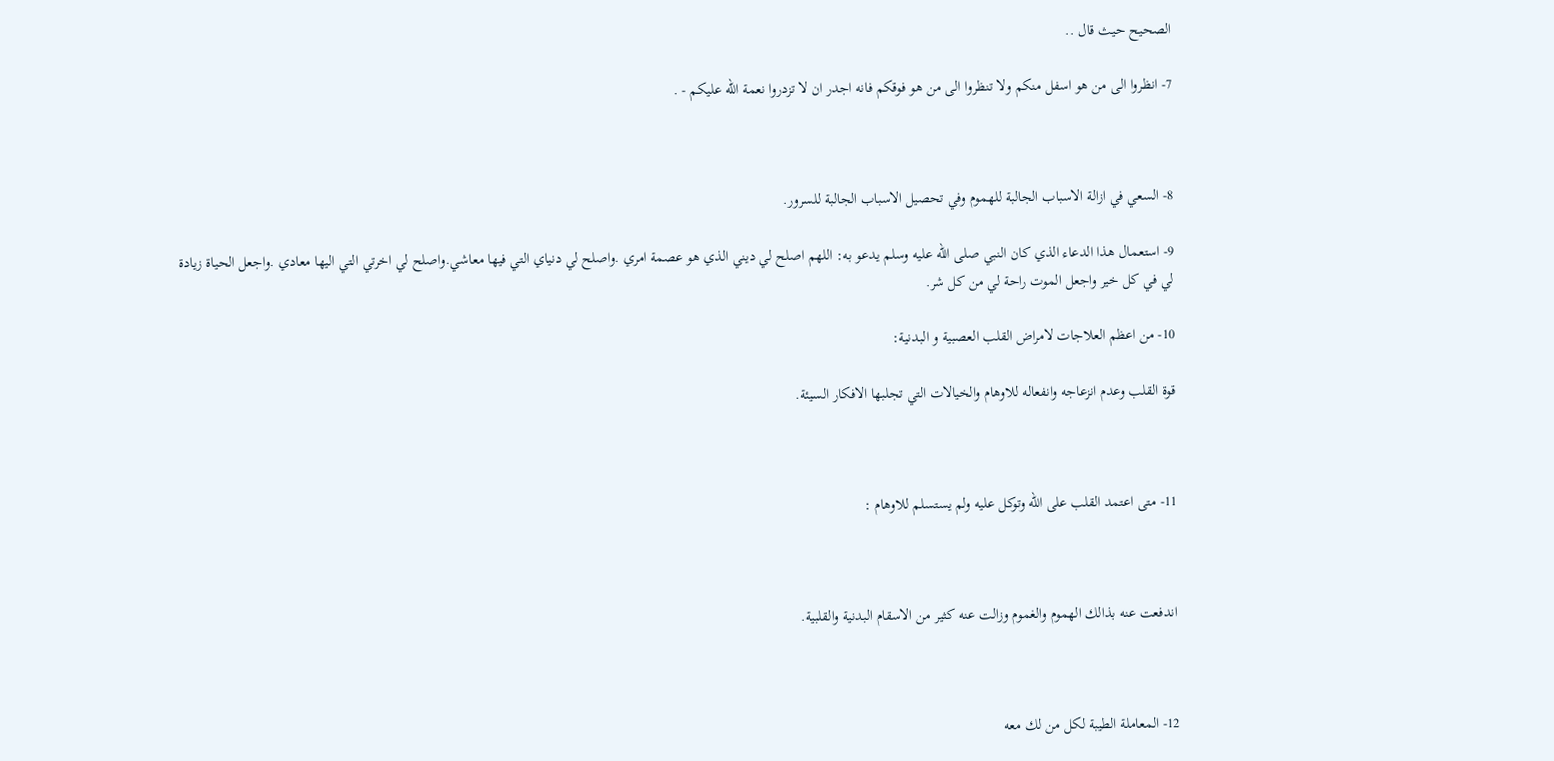الصحيح حيث قال ..

7- انظروا الى من هو اسفل منكم ولا تنظروا الى من هو فوقكم فانه اجدر ان لا تزدروا نعمة الله عليكم - .



8- السعي في ازالة الاسباب الجالبة للهموم وفي تحصيل الاسباب الجالبة للسرور.

9- استعمال هذا الدعاء الذي كان النبي صلى الله عليه وسلم يدعو به: اللهم اصلح لي ديني الذي هو عصمة امري .واصلح لي دنياي التي فيها معاشي.واصلح لي اخرتي التي اليها معادي .واجعل الحياة زيادة لي في كل خير واجعل الموت راحة لي من كل شر.

10- من اعظم العلاجات لامراض القلب العصبية و البدنية:

قوة القلب وعدم انزعاجه وانفعاله للاوهام والخيالات التي تجلبها الافكار السيئة.



11- متى اعتمد القلب على الله وتوكل عليه ولم يستسلم للاوهام :



اندفعت عنه بذالك الهموم والغموم وزالت عنه كثير من الاسقام البدنية والقلبية.



12- المعاملة الطيبة لكل من لك معه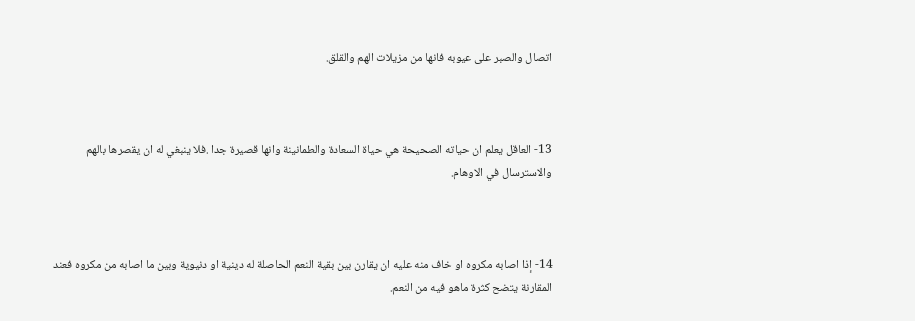اتصال والصبر على عيوبه فانها من مزيلات الهم والقلق.



13- العاقل يعلم ان حياته الصحيحة هي حياة السعادة والطمانينة وانها قصيرة جدا .فلا ينبغي له ان يقصرها بالهم والاسترسال في الاوهام.



14- إذا اصابه مكروه او خاف منه عليه ان يقارن بين بقية النعم الحاصلة له دينية او دنيوية وبين ما اصابه من مكروه فعند المقارنة يتضح كثرة ماهو فيه من النعم.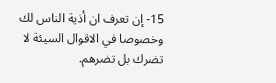15- إن تعرف ان أذية الناس لك وخصوصا في الاقوال السيئة لا تضرك بل تضرهم.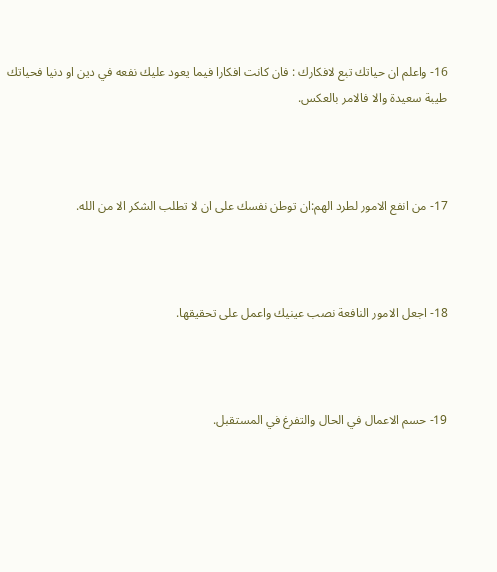16- واعلم ان حياتك تبع لافكارك : فان كانت افكارا فيما يعود عليك نفعه في دين او دنيا فحياتك طيبة سعيدة والا فالامر بالعكس.



17- من انفع الامور لطرد الهم:ان توطن نفسك على ان لا تطلب الشكر الا من الله.



18- اجعل الامور النافعة نصب عينيك واعمل على تحقيقها.



19- حسم الاعمال في الحال والتفرغ في المستقبل.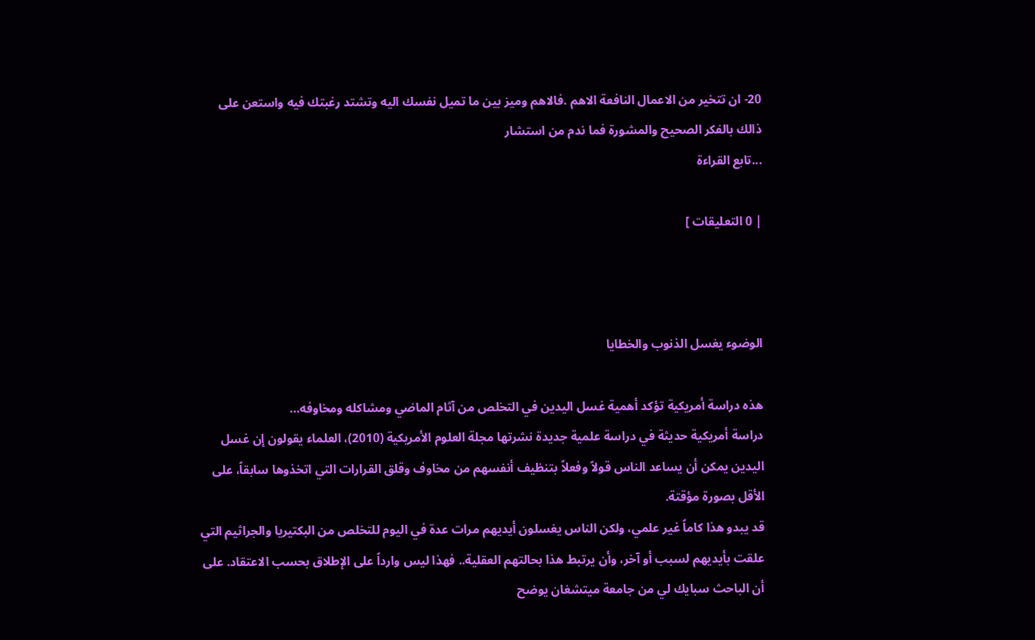20- ان تتخير من الاعمال النافعة الاهم .فالاهم وميز بين ما تميل نفسك اليه وتشتد رغبتك فيه واستعن على ذالك بالفكر الصحيح والمشورة فما ندم من استشار
...تابع القراءة

| 0 التعليقات ]



الوضوء يغسل الذنوب والخطايا

هذه دراسة أمريكية تؤكد أهمية غسل اليدين في التخلص من آثام الماضي ومشاكله ومخاوفه…
دراسة أمريكية حديثة في دراسة علمية جديدة نشرتها مجلة العلوم الأمريكية (2010)، العلماء يقولون إن غسل اليدين يمكن أن يساعد الناس قولاً وفعلاً بتنظيف أنفسهم من مخاوف وقلق القرارات التي اتخذوها سابقاً، على الأقل بصورة مؤقتة.
قد يبدو هذا كاماً غير علمي، ولكن الناس يغسلون أيديهم مرات عدة في اليوم للتخلص من البكتيريا والجراثيم التي علقت بأيديهم لسبب أو آخر، وأن يرتبط هذا بحالتهم العقلية.. فهذا ليس وارداً على الإطلاق بحسب الاعتقاد. على أن الباحث سبايك لي من جامعة ميتشغان يوضح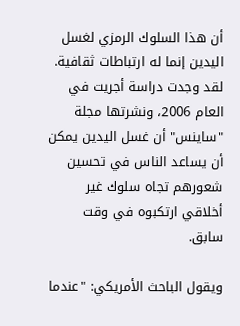أن هذا السلوك الرمزي لغسل اليدين إنما له ارتباطات ثقافية. لقد وجدت دراسة أجريت في العام 2006، ونشرتها مجلة "ساينس" أن غسل اليدين يمكن أن يساعد الناس في تحسين شعورهم تجاه سلوك غير أخلاقي ارتكبوه في وقت سابق.

ويقول الباحث الأمريكي: "عندما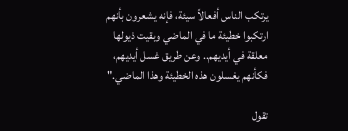يرتكب الناس أفعالاً سيئة، فإنه يشعرون بأنهم ارتكبوا خطيئة ما في الماضي وبقيت ذيولها معلقة في أيديهم.. وعن طريق غسل أيديهم، فكأنهم يغسلون هذه الخطيئة وهذا الماضي."

تقول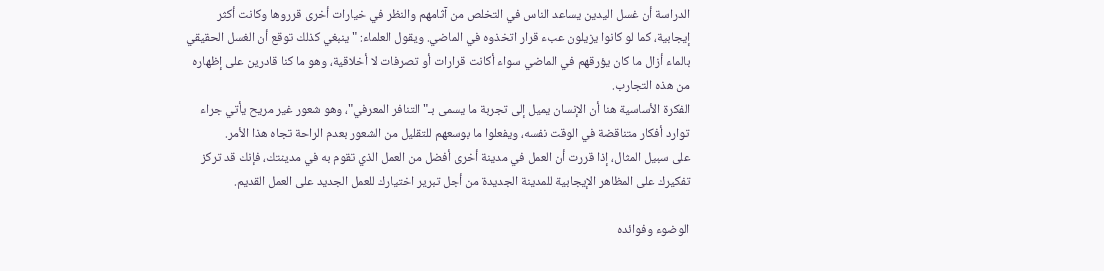الدراسة أن غسل اليدين يساعد الناس في التخلص من آثامهم والنظر في خيارات أخرى قرروها وكانت أكثر إيجابية، كما لو كانوا يزيلون عبء قرار اتخذوه في الماضي. ويقول العلماء: "ينبغي كذلك توقع أن الغسل الحقيقي بالماء أزال ما كان يؤرقهم في الماضي سواء أكانت قرارات أو تصرفات لا أخلاقية، وهو ما كنا قادرين على إظهاره من هذه التجارب.
الفكرة الأساسية هنا أن الإنسان يميل إلى تجربة ما يسمى بـ"التنافر المعرفي"، وهو شعور غير مريح يأتي جراء توارد أفكار متناقضة في الوقت نفسه، ويفعلوا ما بوسعهم للتقليل من الشعور بعدم الراحة تجاه هذا الأمر.
على سبيل المثال، إذا قررت أن العمل في مدينة أخرى أفضل من العمل الذي تقوم به في مدينتك، فإنك قد تركز تفكيرك على المظاهر الإيجابية للمدينة الجديدة من أجل تبرير اختيارك للعمل الجديد على العمل القديم.

الوضوء وفوائده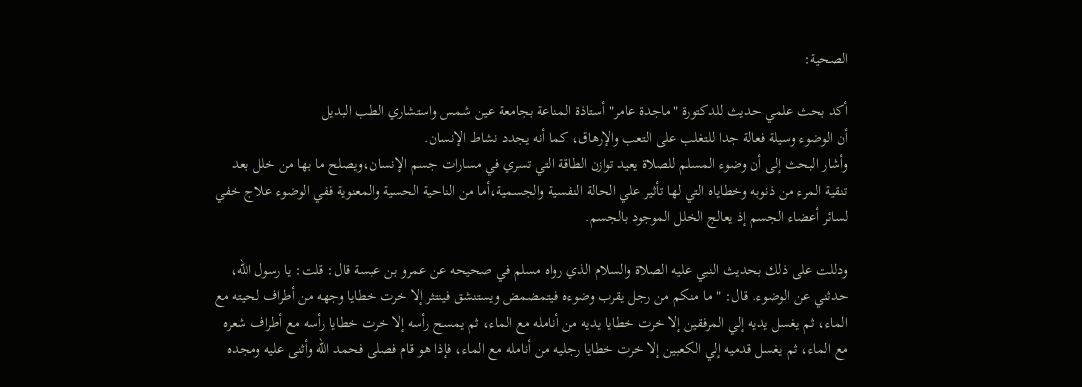الصحية:

أكد بحث علمي حديث للدكتورة "ماجدة عامر" أستاذة المناعة بجامعة عين شمس واستشاري الطب البديل
أن الوضوء وسيلة فعالة جدا للتغلب على التعب والإرهاق، كما أنه يجدد نشاط الإنسان.
وأشار البحث إلى أن وضوء المسلم للصلاة يعيد توازن الطاقة التي تسري في مسارات جسم الإنسان،ويصلح ما بها من خلل بعد تنقية المرء من ذنوبه وخطاياه التي لها تأثير علي الحالة النفسية والجسمية،أما من الناحية الحسية والمعنوية ففي الوضوء علاج خفي لسائر أعضاء الجسم إذ يعالج الخلل الموجود بالجسم.

ودللت على ذلك بحديث النبي عليه الصلاة والسلام الذي رواه مسلم في صحيحه عن عمرو بن عبسة قال: قلت: يا رسول الله، حدثني عن الوضوء. قال: " ما منكم من رجل يقرب وضوءه فيتمضمض ويستنشق فينتثر إلا خرت خطايا وجهه من أطراف لحيته مع الماء، ثم يغسل يديه إلي المرفقين إلا خرت خطايا يديه من أنامله مع الماء، ثم يمسح رأسه إلا خرت خطايا رأسه مع أطراف شعره مع الماء، ثم يغسل قدميه إلي الكعبين إلا خرت خطايا رجليه من أنامله مع الماء، فإذا هو قام فصلى فحمد الله وأثنى عليه ومجده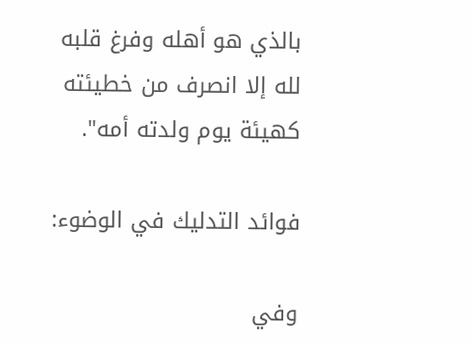بالذي هو أهله وفرغ قلبه لله إلا انصرف من خطيئته كهيئة يوم ولدته أمه".

فوائد التدليك في الوضوء:

وفي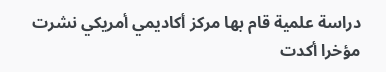دراسة علمية قام بها مركز أكاديمي أمريكي نشرت مؤخرا أكدت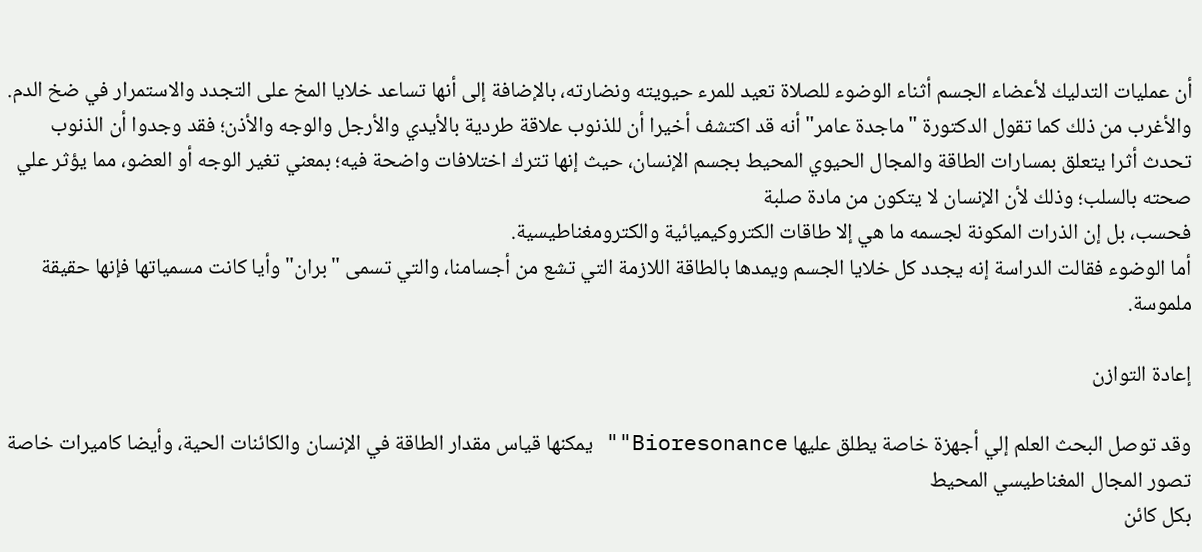أن عمليات التدليك لأعضاء الجسم أثناء الوضوء للصلاة تعيد للمرء حيويته ونضارته، بالإضافة إلى أنها تساعد خلايا المخ على التجدد والاستمرار في ضخ الدم.
والأغرب من ذلك كما تقول الدكتورة "ماجدة عامر" أنه قد اكتشف أخيرا أن للذنوب علاقة طردية بالأيدي والأرجل والوجه والأذن؛ فقد وجدوا أن الذنوب تحدث أثرا يتعلق بمسارات الطاقة والمجال الحيوي المحيط بجسم الإنسان، حيث إنها تترك اختلافات واضحة فيه؛ بمعني تغير الوجه أو العضو، مما يؤثر علي صحته بالسلب؛ وذلك لأن الإنسان لا يتكون من مادة صلبة
فحسب، بل إن الذرات المكونة لجسمه ما هي إلا طاقات الكتروكيميائية والكترومغناطيسية.
أما الوضوء فقالت الدراسة إنه يجدد كل خلايا الجسم ويمدها بالطاقة اللازمة التي تشع من أجسامنا، والتي تسمى "بران" وأيا كانت مسمياتها فإنها حقيقة ملموسة.

إعادة التوازن

وقد توصل البحث العلم إلي أجهزة خاصة يطلق عليها Bioresonance"" يمكنها قياس مقدار الطاقة في الإنسان والكائنات الحية، وأيضا كاميرات خاصة تصور المجال المغناطيسي المحيط
بكل كائن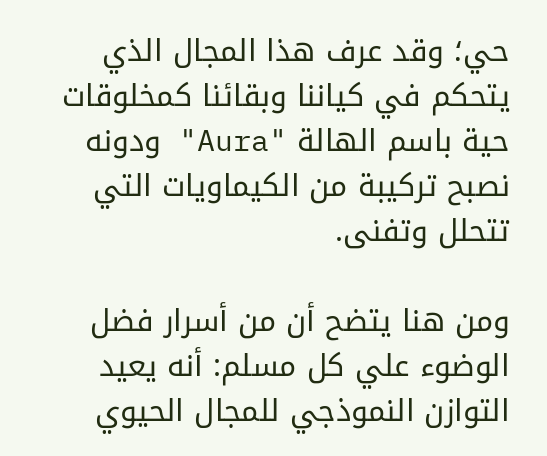حي؛ وقد عرف هذا المجال الذي يتحكم في كياننا وبقائنا كمخلوقات حية باسم الهالة "Aura" ودونه نصبح تركيبة من الكيماويات التي تتحلل وتفنى.

ومن هنا يتضح أن من أسرار فضل الوضوء علي كل مسلم: أنه يعيد التوازن النموذجي للمجال الحيوي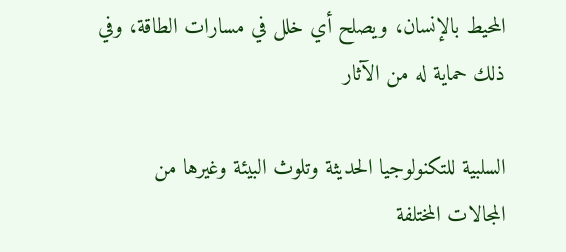المحيط بالإنسان، ويصلح أي خلل في مسارات الطاقة، وفي ذلك حماية له من الآثار

السلبية للتكنولوجيا الحديثة وتلوث البيئة وغيرها من المجالات المختلفة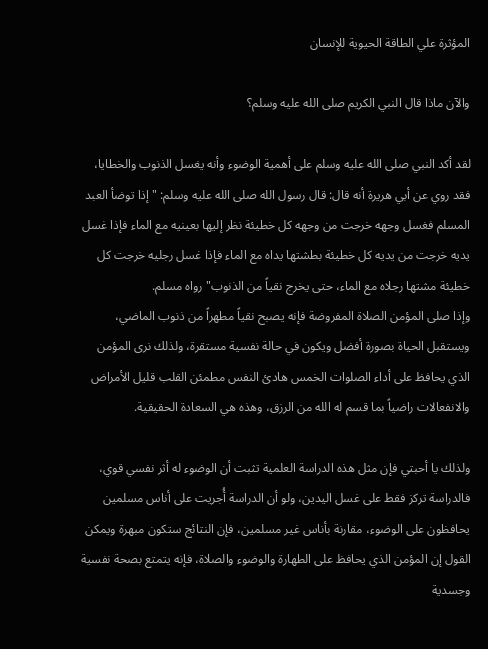المؤثرة علي الطاقة الحيوية للإنسان

والآن ماذا قال النبي الكريم صلى الله عليه وسلم؟

لقد أكد النبي صلى الله عليه وسلم على أهمية الوضوء وأنه يغسل الذنوب والخطايا، فقد روي عن أبي هريرة أنه قال: قال رسول الله صلى الله عليه وسلم: " إذا توضأ العبد المسلم فغسل وجهه خرجت من وجهه كل خطيئة نظر إليها بعينيه مع الماء فإذا غسل يديه خرجت من يديه كل خطيئة بطشتها يداه مع الماء فإذا غسل رجليه خرجت كل خطيئة مشتها رجلاه مع الماء، حتى يخرج نقياً من الذنوب" رواه مسلم.
وإذا صلى المؤمن الصلاة المفروضة فإنه يصبح نقياً مطهراً من ذنوب الماضي، ويستقبل الحياة بصورة أفضل ويكون في حالة نفسية مستقرة، ولذلك نرى المؤمن الذي يحافظ على أداء الصلوات الخمس هادئ النفس مطمئن القلب قليل الأمراض والانفعالات راضياً بما قسم له الله من الرزق، وهذه هي السعادة الحقيقية.

ولذلك يا أحبتي فإن مثل هذه الدراسة العلمية تثبت أن الوضوء له أثر نفسي قوي، فالدراسة تركز فقط على غسل اليدين، ولو أن الدراسة أُجريت على أناس مسلمين يحافظون على الوضوء، مقارنة بأناس غير مسلمين، فإن النتائج ستكون مبهرة ويمكن القول إن المؤمن الذي يحافظ على الطهارة والوضوء والصلاة، فإنه يتمتع بصحة نفسية وجسدية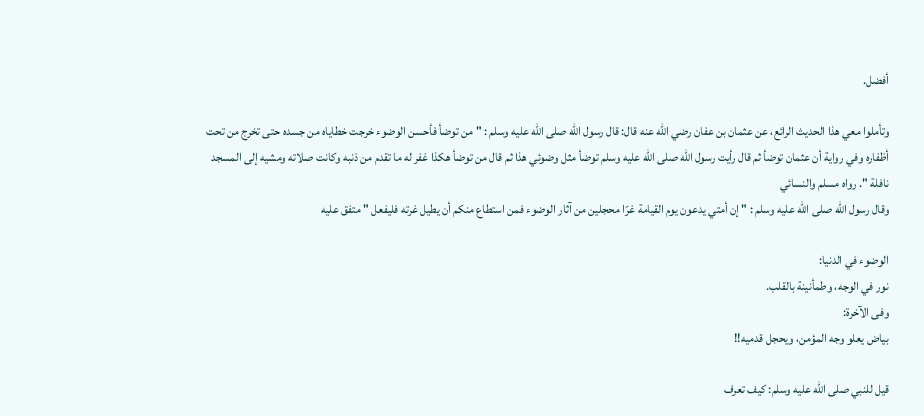أفضل.

وتأملوا معي هذا الحديث الرائع، عن عثمان بن عفان رضي الله عنه قال: قال رسول الله صلى الله عليه وسلم : " من توضأ فأحسن الوضوء خرجت خطاياه من جسده حتى تخرج من تحت أظفاره وفي رواية أن عثمان توضأ ثم قال رأيت رسول الله صلى الله عليه وسلم توضأ مثل وضوئي هذا ثم قال من توضأ هكذا غفر له ما تقدم من ذنبه وكانت صلاته ومشيه إلى المسجد نافلة ". رواه مسلم والنسائي
وقال رسول الله صلى الله عليه وسلم : " إن أمتي يدعون يوم القيامة غرّا محجلين من آثار الوضوء فمن استطاع منكم أن يطيل غرته فليفعل " متفق عليه

الوضوء في الدنيا:
نور في الوجه، وطمأنينة بالقلب.
وفى الآخرة:
بياض يعلو وجه المؤمن، ويحجل قدميه!!

قيل للنبي صلى الله عليه وسلم: كيف تعرف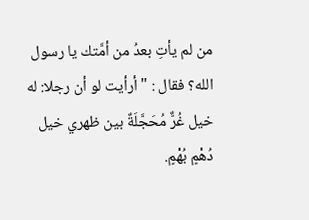من لم يأتِ بعدُ من أمَّتك يا رسول الله؟ فقال : " أرأيت لو أن رجلا: له خيل غُرٌّ مُحَجَّلَةٌ بين ظهري خيل دُهْمٍ بُهْمٍ.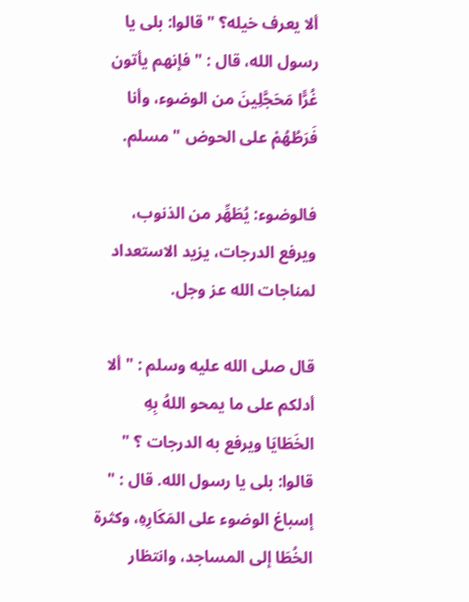ألا يعرف خيله؟ " قالوا: بلى يا رسول الله، قال : " فإنهم يأتون غُرًّا مَحَجَّلِينَ من الوضوء، وأنا فَرَطُهُمْ على الحوض " مسلم.

فالوضوء: يُطَهِّر من الذنوب، ويرفع الدرجات، يزيد الاستعداد لمناجات الله عز وجل.

قال صلى الله عليه وسلم : " ألا أدلكم على ما يمحو اللهُ بِهِ الخَطَايَا ويرفع به الدرجات ؟ " قالوا: بلى يا رسول الله. قال : " إسباغ الوضوء على المَكَارِهِ، وكثرة الخُطَا إلى المساجد، وانتظار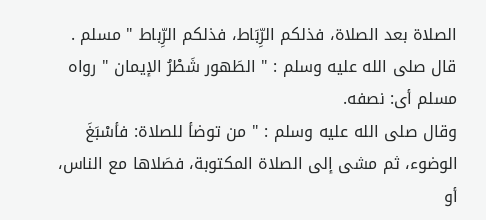الصلاة بعد الصلاة، فذلكم الرِّبَاط، فذلكم الرِّباط " مسلم .
قال صلى الله عليه وسلم : " الطَهور شَطْرُ الإيمان " رواه مسلم أى: نصفه.
وقال صلى الله عليه وسلم : " من توضأ للصلاة: فأسْبَغَ الوضوء، ثم مشى إلى الصلاة المكتوبة، فصَلاها مع الناس، أو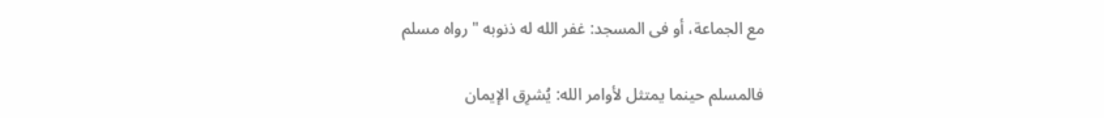مع الجماعة، أو فى المسجد: غفر الله له ذنوبه " رواه مسلم

فالمسلم حينما يمتثل لأوامر الله: يُشرِق الإيمان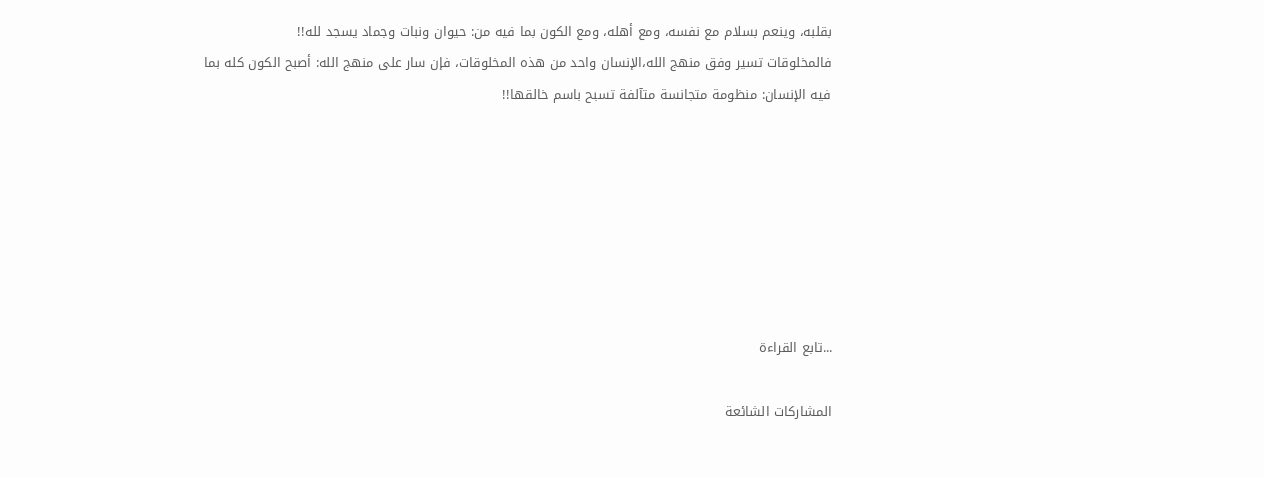بقلبه، وينعم بسلام مع نفسه، ومع أهله، ومع الكون بما فيه من: حيوان ونبات وجماد يسجد لله!!
فالمخلوقات تسير وفق منهج الله،الإنسان واحد من هذه المخلوقات، فإن سار على منهج الله: أصبح الكون كله بما فيه الإنسان: منظومة متجانسة متآلفة تسبح باسم خالقها!!







...تابع القراءة

المشاركات الشائعة